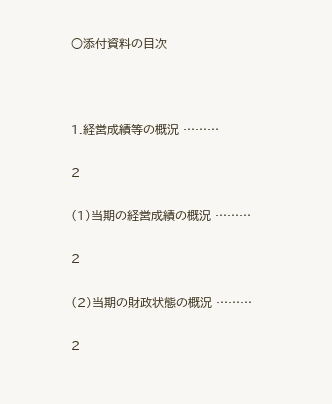○添付資料の目次



1.経営成績等の概況 ………

2

(1)当期の経営成績の概況 ………

2

(2)当期の財政状態の概況 ………

2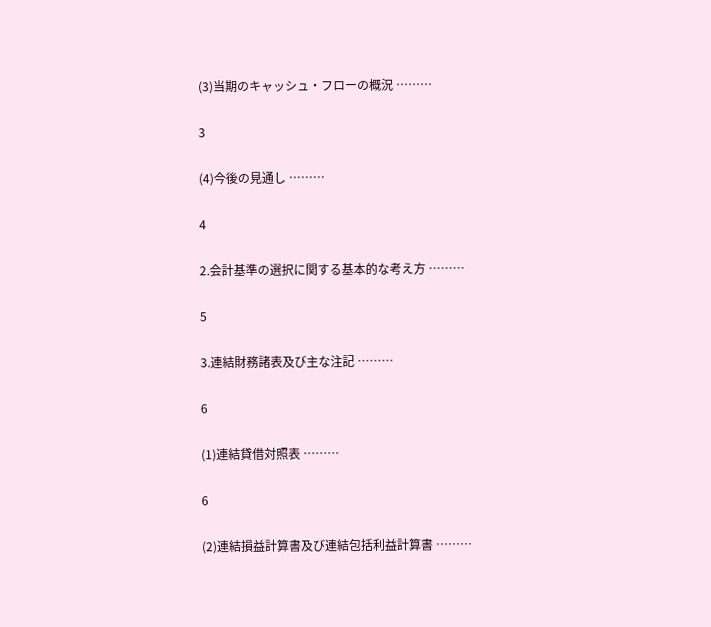(3)当期のキャッシュ・フローの概況 ………

3

(4)今後の見通し ………

4

2.会計基準の選択に関する基本的な考え方 ………

5

3.連結財務諸表及び主な注記 ………

6

(1)連結貸借対照表 ………

6

(2)連結損益計算書及び連結包括利益計算書 ………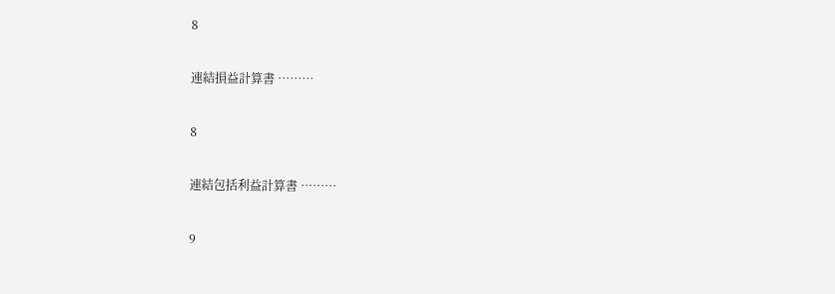8

連結損益計算書 ………

8

連結包括利益計算書 ………

9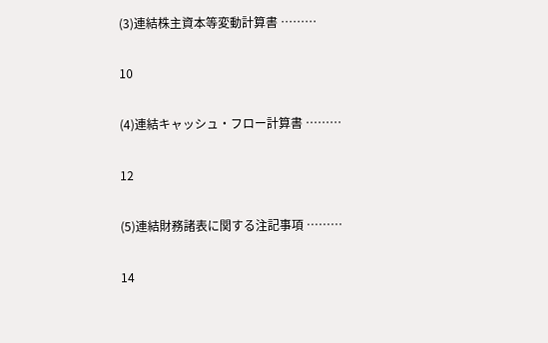(3)連結株主資本等変動計算書 ………

10

(4)連結キャッシュ・フロー計算書 ………

12

(5)連結財務諸表に関する注記事項 ………

14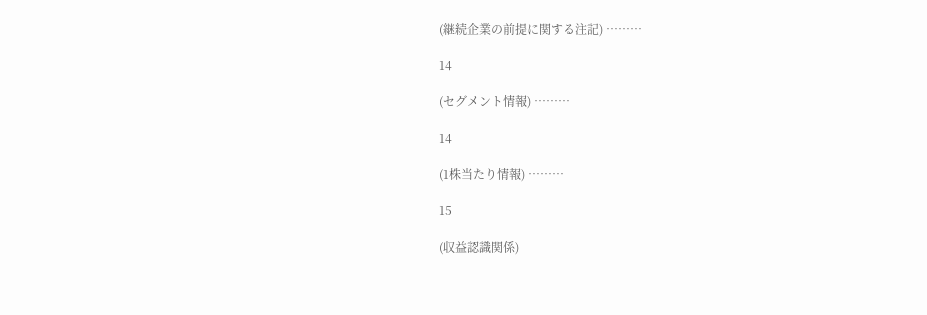(継続企業の前提に関する注記) ………

14

(セグメント情報) ………

14

(1株当たり情報) ………

15

(収益認識関係)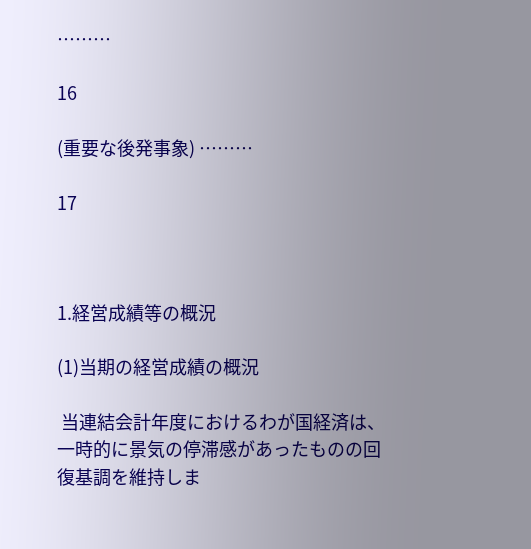………

16

(重要な後発事象) ………

17



1.経営成績等の概況

(1)当期の経営成績の概況

 当連結会計年度におけるわが国経済は、一時的に景気の停滞感があったものの回復基調を維持しま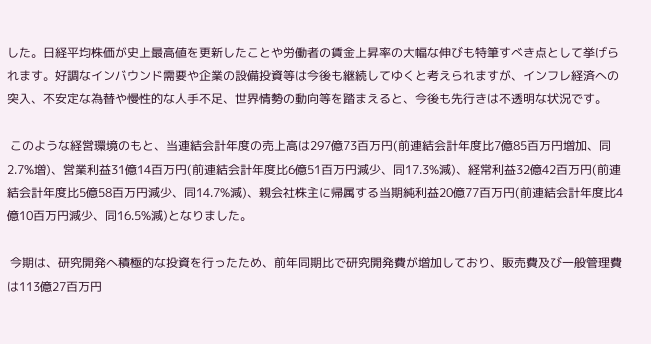した。日経平均株価が史上最高値を更新したことや労働者の賃金上昇率の大幅な伸びも特筆すべき点として挙げられます。好調なインバウンド需要や企業の設備投資等は今後も継続してゆくと考えられますが、インフレ経済への突入、不安定な為替や慢性的な人手不足、世界情勢の動向等を踏まえると、今後も先行きは不透明な状況です。

 このような経営環境のもと、当連結会計年度の売上高は297億73百万円(前連結会計年度比7億85百万円増加、同2.7%増)、営業利益31億14百万円(前連結会計年度比6億51百万円減少、同17.3%減)、経常利益32億42百万円(前連結会計年度比5億58百万円減少、同14.7%減)、親会社株主に帰属する当期純利益20億77百万円(前連結会計年度比4億10百万円減少、同16.5%減)となりました。

 今期は、研究開発へ積極的な投資を行ったため、前年同期比で研究開発費が増加しており、販売費及び一般管理費は113億27百万円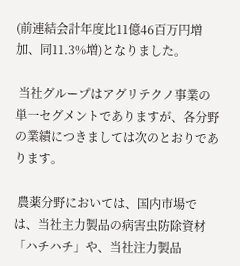(前連結会計年度比11億46百万円増加、同11.3%増)となりました。

 当社グループはアグリテクノ事業の単一セグメントでありますが、各分野の業績につきましては次のとおりであります。

 農薬分野においては、国内市場では、当社主力製品の病害虫防除資材「ハチハチ」や、当社注力製品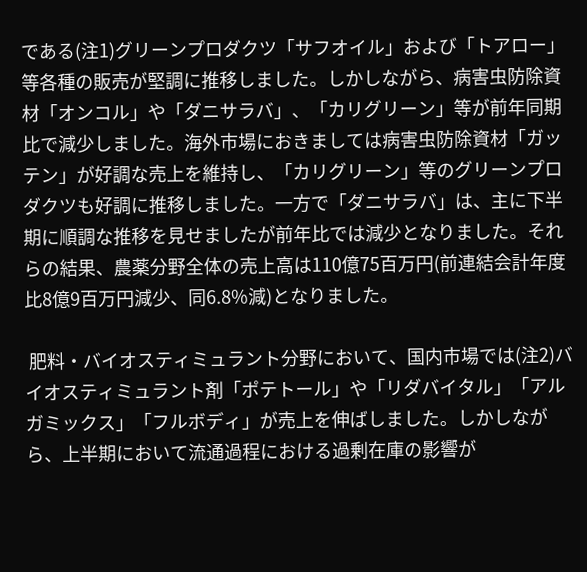である(注1)グリーンプロダクツ「サフオイル」および「トアロー」等各種の販売が堅調に推移しました。しかしながら、病害虫防除資材「オンコル」や「ダニサラバ」、「カリグリーン」等が前年同期比で減少しました。海外市場におきましては病害虫防除資材「ガッテン」が好調な売上を維持し、「カリグリーン」等のグリーンプロダクツも好調に推移しました。一方で「ダニサラバ」は、主に下半期に順調な推移を見せましたが前年比では減少となりました。それらの結果、農薬分野全体の売上高は110億75百万円(前連結会計年度比8億9百万円減少、同6.8%減)となりました。

 肥料・バイオスティミュラント分野において、国内市場では(注2)バイオスティミュラント剤「ポテトール」や「リダバイタル」「アルガミックス」「フルボディ」が売上を伸ばしました。しかしながら、上半期において流通過程における過剰在庫の影響が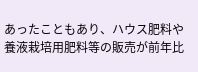あったこともあり、ハウス肥料や養液栽培用肥料等の販売が前年比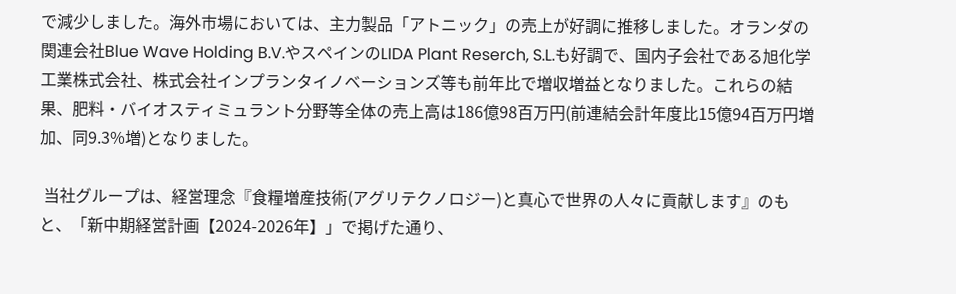で減少しました。海外市場においては、主力製品「アトニック」の売上が好調に推移しました。オランダの関連会社Blue Wave Holding B.V.やスペインのLIDA Plant Reserch, S.L.も好調で、国内子会社である旭化学工業株式会社、株式会社インプランタイノベーションズ等も前年比で増収増益となりました。これらの結果、肥料・バイオスティミュラント分野等全体の売上高は186億98百万円(前連結会計年度比15億94百万円増加、同9.3%増)となりました。

 当社グループは、経営理念『食糧増産技術(アグリテクノロジー)と真心で世界の人々に貢献します』のもと、「新中期経営計画【2024-2026年】」で掲げた通り、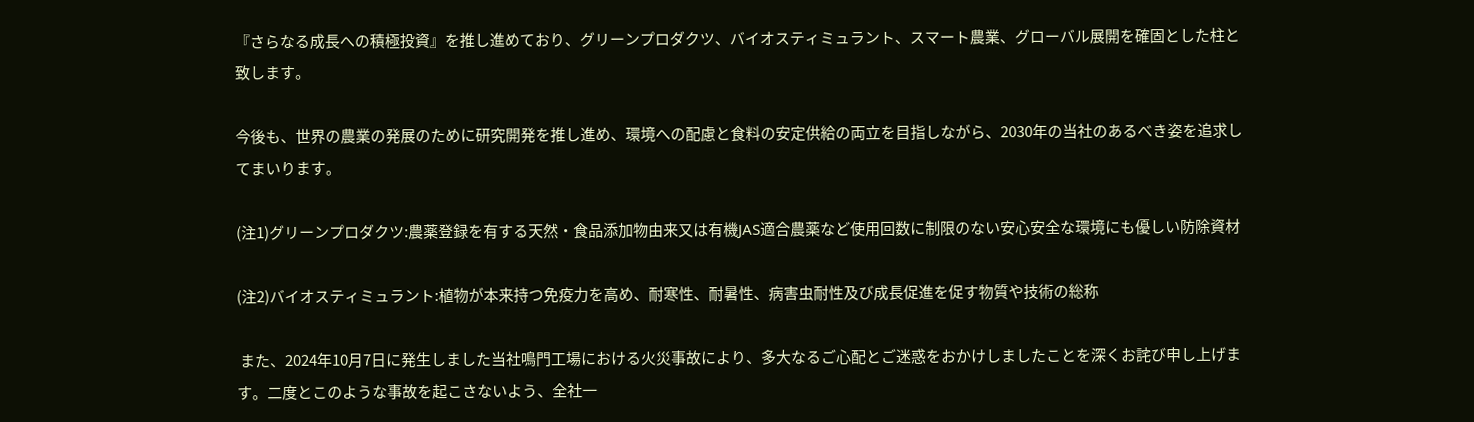『さらなる成長への積極投資』を推し進めており、グリーンプロダクツ、バイオスティミュラント、スマート農業、グローバル展開を確固とした柱と致します。

今後も、世界の農業の発展のために研究開発を推し進め、環境への配慮と食料の安定供給の両立を目指しながら、2030年の当社のあるべき姿を追求してまいります。

(注1)グリーンプロダクツ:農薬登録を有する天然・食品添加物由来又は有機JAS適合農薬など使用回数に制限のない安心安全な環境にも優しい防除資材

(注2)バイオスティミュラント:植物が本来持つ免疫力を高め、耐寒性、耐暑性、病害虫耐性及び成長促進を促す物質や技術の総称

 また、2024年10月7日に発生しました当社鳴門工場における火災事故により、多大なるご心配とご迷惑をおかけしましたことを深くお詫び申し上げます。二度とこのような事故を起こさないよう、全社一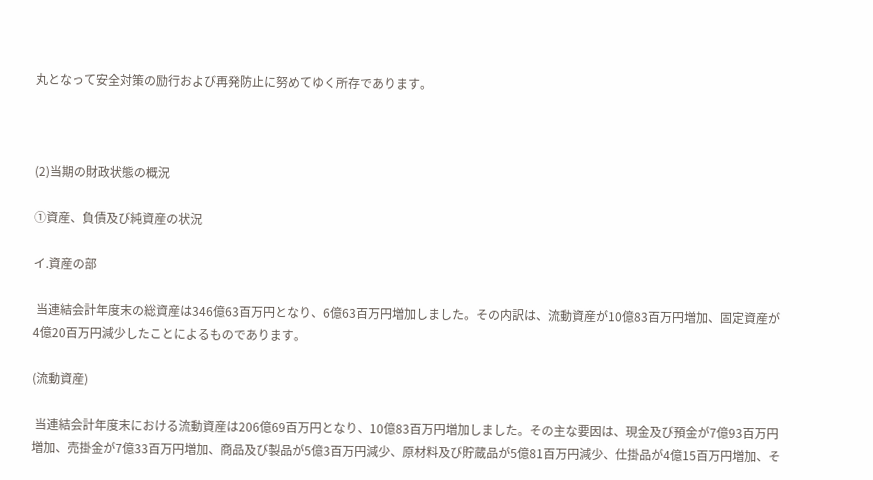丸となって安全対策の励行および再発防止に努めてゆく所存であります。



(2)当期の財政状態の概況

①資産、負債及び純資産の状況

イ.資産の部

 当連結会計年度末の総資産は346億63百万円となり、6億63百万円増加しました。その内訳は、流動資産が10億83百万円増加、固定資産が4億20百万円減少したことによるものであります。

(流動資産)

 当連結会計年度末における流動資産は206億69百万円となり、10億83百万円増加しました。その主な要因は、現金及び預金が7億93百万円増加、売掛金が7億33百万円増加、商品及び製品が5億3百万円減少、原材料及び貯蔵品が5億81百万円減少、仕掛品が4億15百万円増加、そ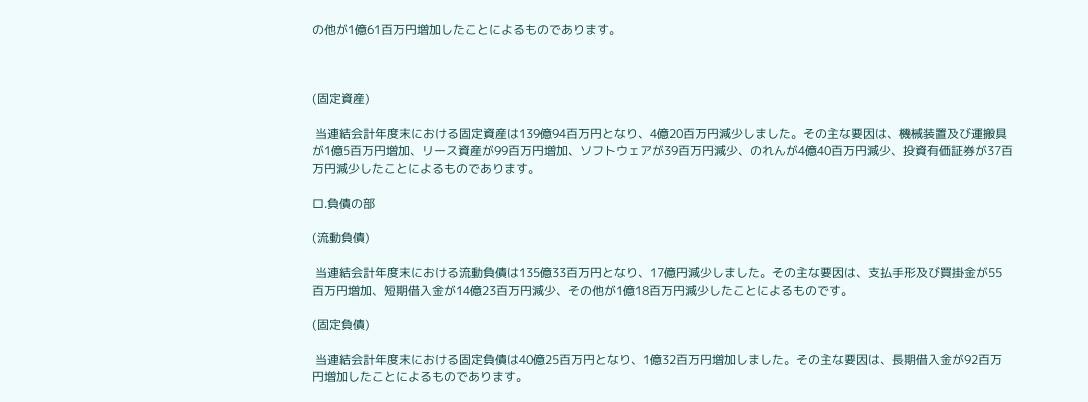の他が1億61百万円増加したことによるものであります。



(固定資産)

 当連結会計年度末における固定資産は139億94百万円となり、4億20百万円減少しました。その主な要因は、機械装置及び運搬具が1億5百万円増加、リース資産が99百万円増加、ソフトウェアが39百万円減少、のれんが4億40百万円減少、投資有価証券が37百万円減少したことによるものであります。

ロ.負債の部

(流動負債)

 当連結会計年度末における流動負債は135億33百万円となり、17億円減少しました。その主な要因は、支払手形及び買掛金が55百万円増加、短期借入金が14億23百万円減少、その他が1億18百万円減少したことによるものです。

(固定負債)

 当連結会計年度末における固定負債は40億25百万円となり、1億32百万円増加しました。その主な要因は、長期借入金が92百万円増加したことによるものであります。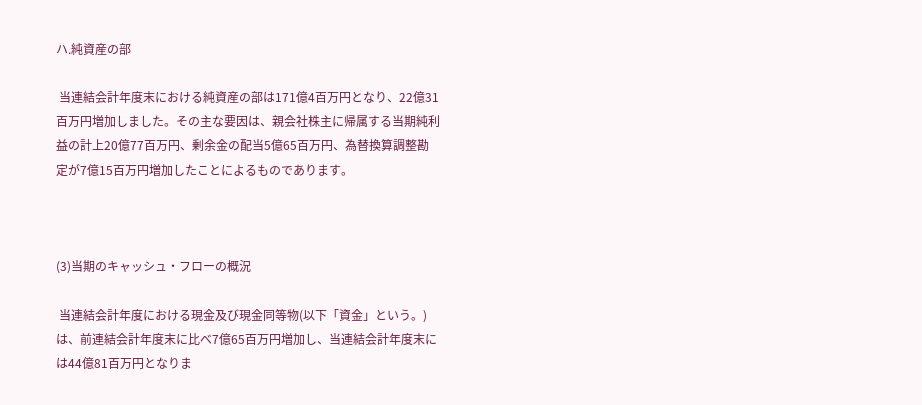ハ.純資産の部

 当連結会計年度末における純資産の部は171億4百万円となり、22億31百万円増加しました。その主な要因は、親会社株主に帰属する当期純利益の計上20億77百万円、剰余金の配当5億65百万円、為替換算調整勘定が7億15百万円増加したことによるものであります。



(3)当期のキャッシュ・フローの概況

 当連結会計年度における現金及び現金同等物(以下「資金」という。)は、前連結会計年度末に比べ7億65百万円増加し、当連結会計年度末には44億81百万円となりま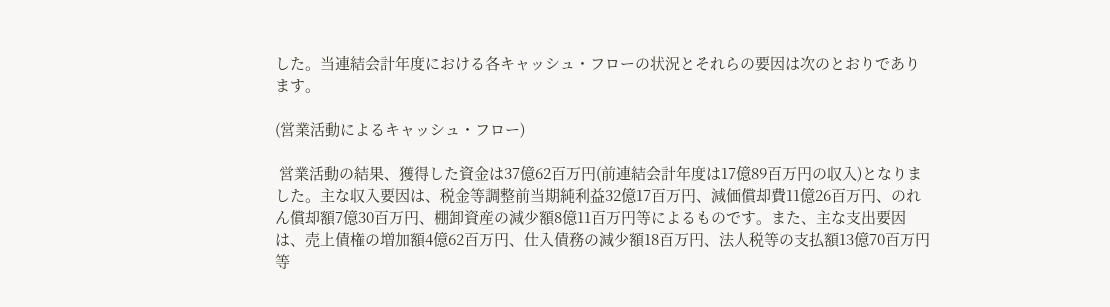した。当連結会計年度における各キャッシュ・フローの状況とそれらの要因は次のとおりであります。

(営業活動によるキャッシュ・フロー)

 営業活動の結果、獲得した資金は37億62百万円(前連結会計年度は17億89百万円の収入)となりました。主な収入要因は、税金等調整前当期純利益32億17百万円、減価償却費11億26百万円、のれん償却額7億30百万円、棚卸資産の減少額8億11百万円等によるものです。また、主な支出要因は、売上債権の増加額4億62百万円、仕入債務の減少額18百万円、法人税等の支払額13億70百万円等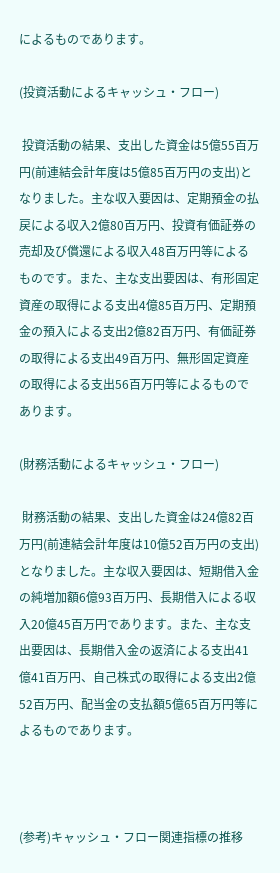によるものであります。

(投資活動によるキャッシュ・フロー)

 投資活動の結果、支出した資金は5億55百万円(前連結会計年度は5億85百万円の支出)となりました。主な収入要因は、定期預金の払戻による収入2億80百万円、投資有価証券の売却及び償還による収入48百万円等によるものです。また、主な支出要因は、有形固定資産の取得による支出4億85百万円、定期預金の預入による支出2億82百万円、有価証券の取得による支出49百万円、無形固定資産の取得による支出56百万円等によるものであります。

(財務活動によるキャッシュ・フロー)

 財務活動の結果、支出した資金は24億82百万円(前連結会計年度は10億52百万円の支出)となりました。主な収入要因は、短期借入金の純増加額6億93百万円、長期借入による収入20億45百万円であります。また、主な支出要因は、長期借入金の返済による支出41億41百万円、自己株式の取得による支出2億52百万円、配当金の支払額5億65百万円等によるものであります。



(参考)キャッシュ・フロー関連指標の推移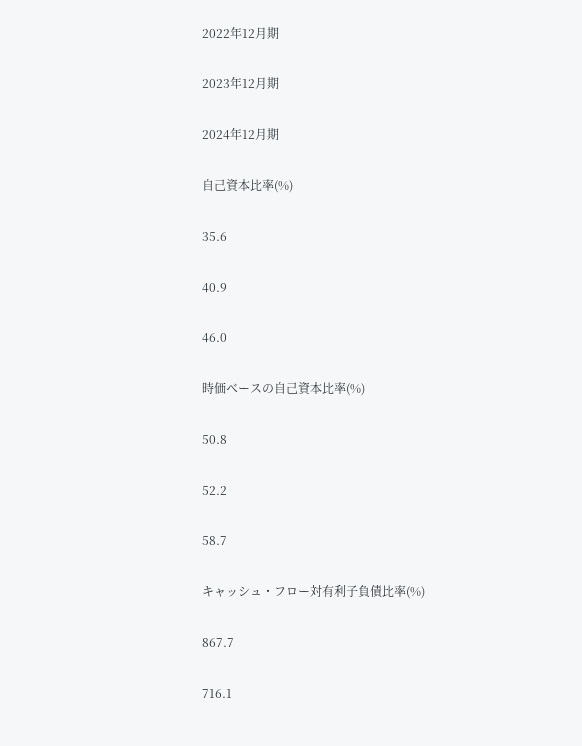2022年12月期

2023年12月期

2024年12月期

自己資本比率(%)

35.6

40.9

46.0

時価ベースの自己資本比率(%)

50.8

52.2

58.7

キャッシュ・フロー対有利子負債比率(%)

867.7

716.1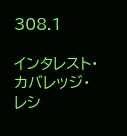308.1

インタレスト・カバレッジ・レシ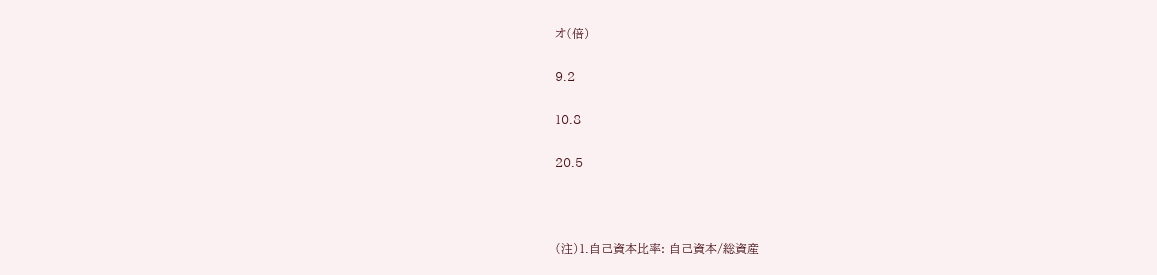オ(倍)

9.2

10.8

20.5



(注)1.自己資本比率: 自己資本/総資産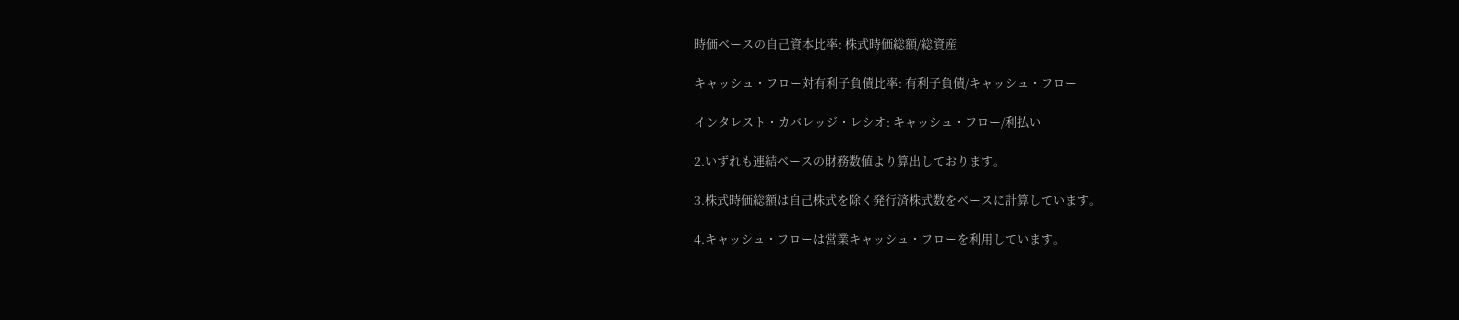時価ベースの自己資本比率: 株式時価総額/総資産

キャッシュ・フロー対有利子負債比率: 有利子負債/キャッシュ・フロー

インタレスト・カバレッジ・レシオ: キャッシュ・フロー/利払い

2.いずれも連結ベースの財務数値より算出しております。

3.株式時価総額は自己株式を除く発行済株式数をベースに計算しています。

4.キャッシュ・フローは営業キャッシュ・フローを利用しています。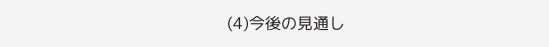(4)今後の見通し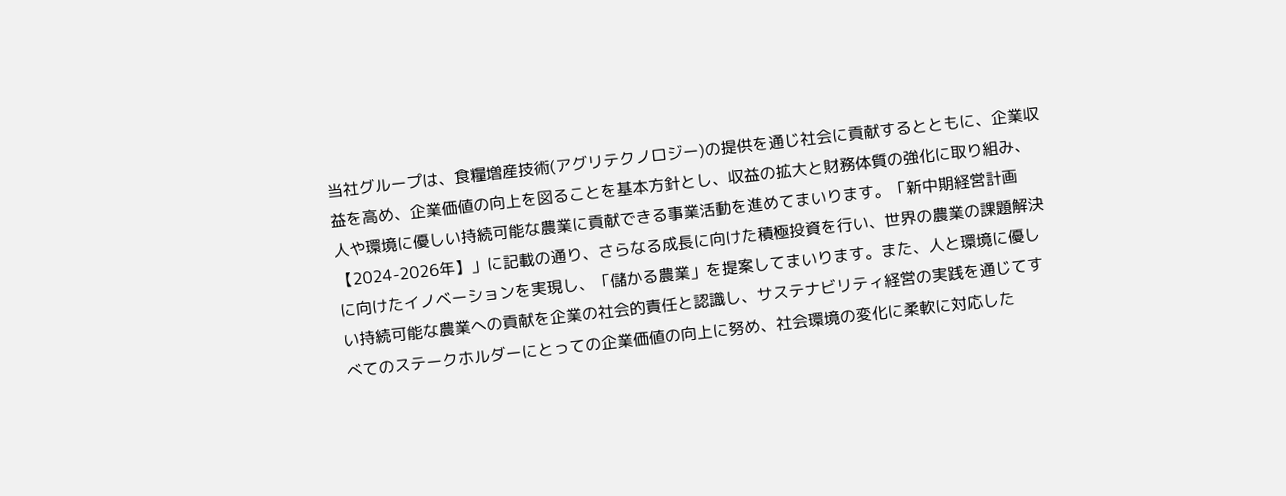当社グループは、食糧増産技術(アグリテクノロジー)の提供を通じ社会に貢献するとともに、企業収益を高め、企業価値の向上を図ることを基本方針とし、収益の拡大と財務体質の強化に取り組み、人や環境に優しい持続可能な農業に貢献できる事業活動を進めてまいります。「新中期経営計画【2024-2026年】」に記載の通り、さらなる成長に向けた積極投資を行い、世界の農業の課題解決に向けたイノベーションを実現し、「儲かる農業」を提案してまいります。また、人と環境に優しい持続可能な農業への貢献を企業の社会的責任と認識し、サステナビリティ経営の実践を通じてすべてのステークホルダーにとっての企業価値の向上に努め、社会環境の変化に柔軟に対応した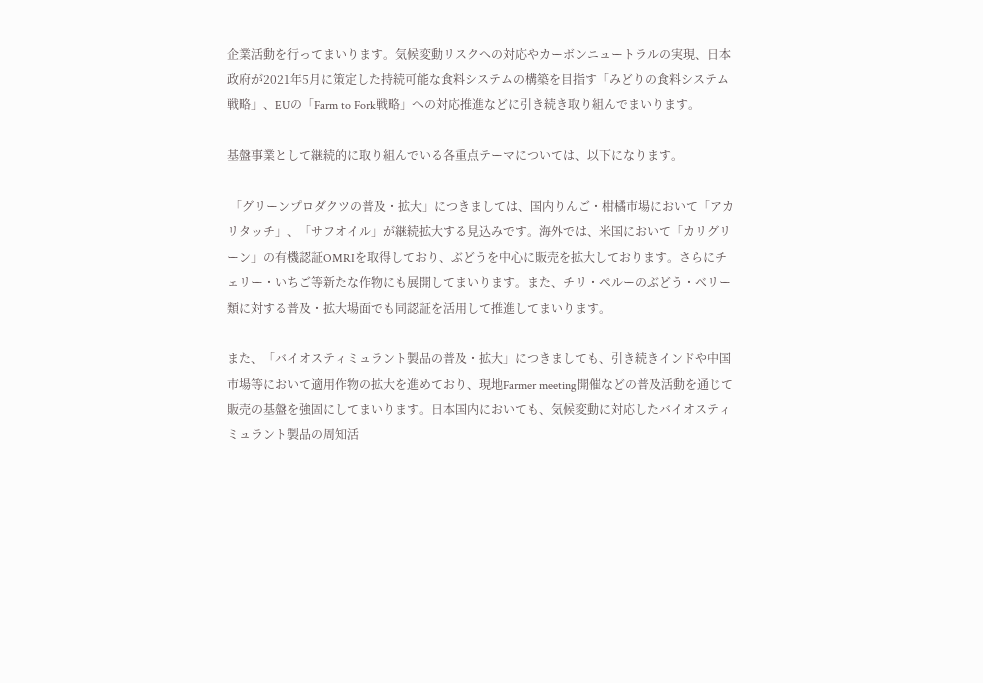企業活動を行ってまいります。気候変動リスクへの対応やカーボンニュートラルの実現、日本政府が2021年5月に策定した持続可能な食料システムの構築を目指す「みどりの食料システム戦略」、EUの「Farm to Fork戦略」への対応推進などに引き続き取り組んでまいります。

基盤事業として継続的に取り組んでいる各重点テーマについては、以下になります。

 「グリーンプロダクツの普及・拡大」につきましては、国内りんご・柑橘市場において「アカリタッチ」、「サフオイル」が継続拡大する見込みです。海外では、米国において「カリグリーン」の有機認証OMRIを取得しており、ぶどうを中心に販売を拡大しております。さらにチェリー・いちご等新たな作物にも展開してまいります。また、チリ・ペルーのぶどう・ベリー類に対する普及・拡大場面でも同認証を活用して推進してまいります。

また、「バイオスティミュラント製品の普及・拡大」につきましても、引き続きインドや中国市場等において適用作物の拡大を進めており、現地Farmer meeting開催などの普及活動を通じて販売の基盤を強固にしてまいります。日本国内においても、気候変動に対応したバイオスティミュラント製品の周知活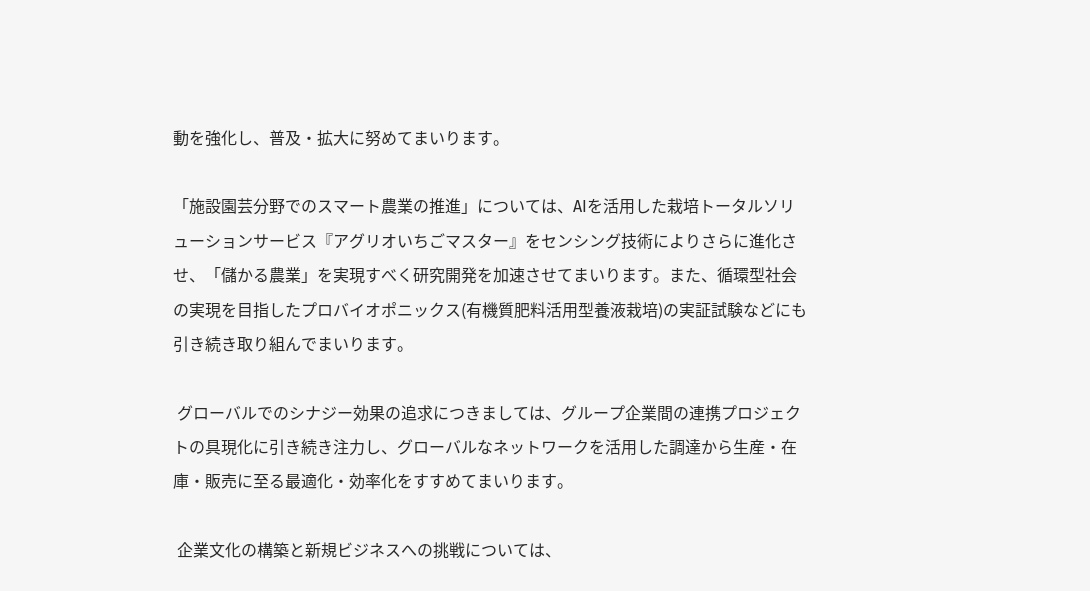動を強化し、普及・拡大に努めてまいります。

「施設園芸分野でのスマート農業の推進」については、AIを活用した栽培トータルソリューションサービス『アグリオいちごマスター』をセンシング技術によりさらに進化させ、「儲かる農業」を実現すべく研究開発を加速させてまいります。また、循環型社会の実現を目指したプロバイオポニックス(有機質肥料活用型養液栽培)の実証試験などにも引き続き取り組んでまいります。

 グローバルでのシナジー効果の追求につきましては、グループ企業間の連携プロジェクトの具現化に引き続き注力し、グローバルなネットワークを活用した調達から生産・在庫・販売に至る最適化・効率化をすすめてまいります。

 企業文化の構築と新規ビジネスへの挑戦については、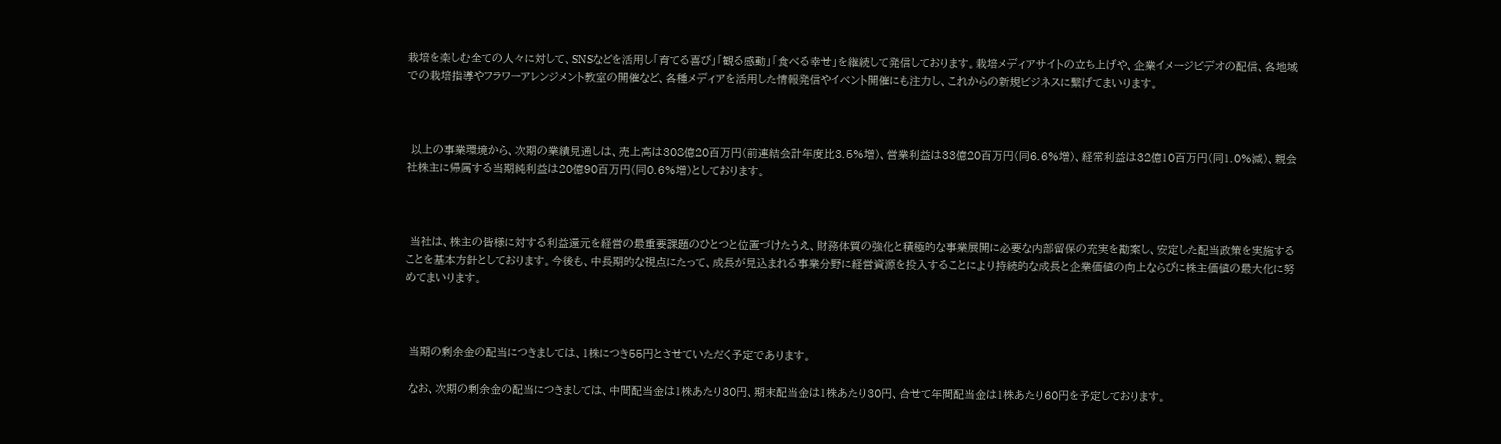栽培を楽しむ全ての人々に対して、SNSなどを活用し「育てる喜び」「観る感動」「食べる幸せ」を継続して発信しております。栽培メディアサイトの立ち上げや、企業イメージビデオの配信、各地域での栽培指導やフラワーアレンジメント教室の開催など、各種メディアを活用した情報発信やイベント開催にも注力し、これからの新規ビジネスに繋げてまいります。



 以上の事業環境から、次期の業績見通しは、売上高は308億20百万円(前連結会計年度比3.5%増)、営業利益は33億20百万円(同6.6%増)、経常利益は32億10百万円(同1.0%減)、親会社株主に帰属する当期純利益は20億90百万円(同0.6%増)としております。



 当社は、株主の皆様に対する利益還元を経営の最重要課題のひとつと位置づけたうえ、財務体質の強化と積極的な事業展開に必要な内部留保の充実を勘案し、安定した配当政策を実施することを基本方針としております。今後も、中長期的な視点にたって、成長が見込まれる事業分野に経営資源を投入することにより持続的な成長と企業価値の向上ならびに株主価値の最大化に努めてまいります。



 当期の剰余金の配当につきましては、1株につき55円とさせていただく予定であります。

 なお、次期の剰余金の配当につきましては、中間配当金は1株あたり30円、期末配当金は1株あたり30円、合せて年間配当金は1株あたり60円を予定しております。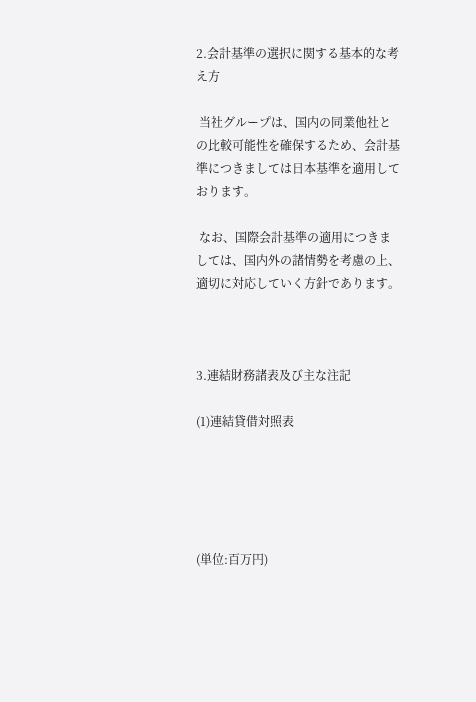2.会計基準の選択に関する基本的な考え方

 当社グループは、国内の同業他社との比較可能性を確保するため、会計基準につきましては日本基準を適用しております。

 なお、国際会計基準の適用につきましては、国内外の諸情勢を考慮の上、適切に対応していく方針であります。



3.連結財務諸表及び主な注記

(1)連結貸借対照表





(単位:百万円)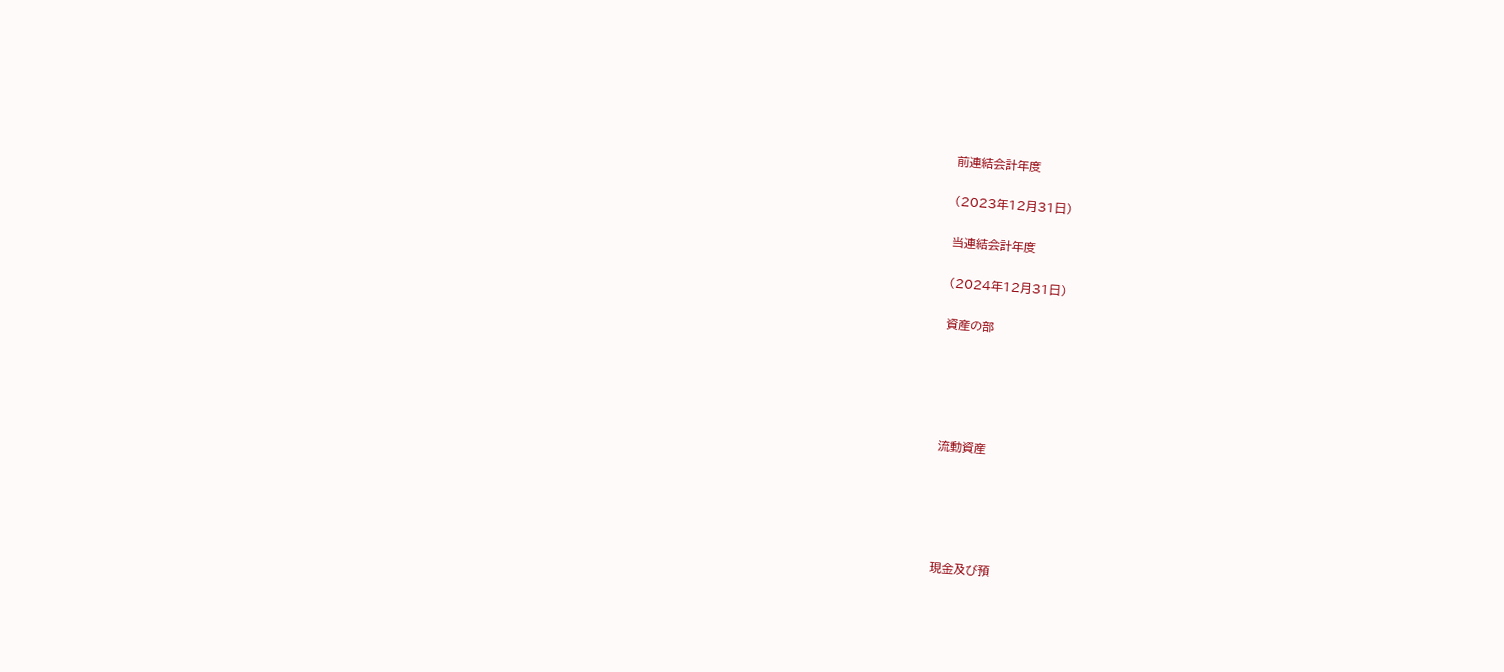前連結会計年度

(2023年12月31日)

当連結会計年度

(2024年12月31日)

資産の部





流動資産





現金及び預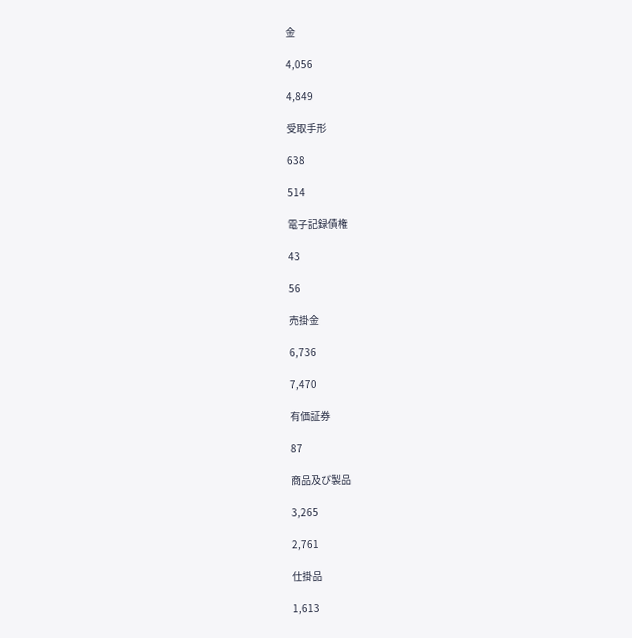金

4,056

4,849

受取手形

638

514

電子記録債権

43

56

売掛金

6,736

7,470

有価証券

87

商品及び製品

3,265

2,761

仕掛品

1,613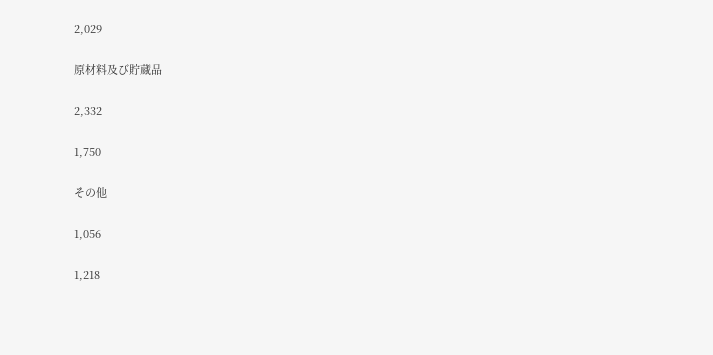2,029

原材料及び貯蔵品

2,332

1,750

その他

1,056

1,218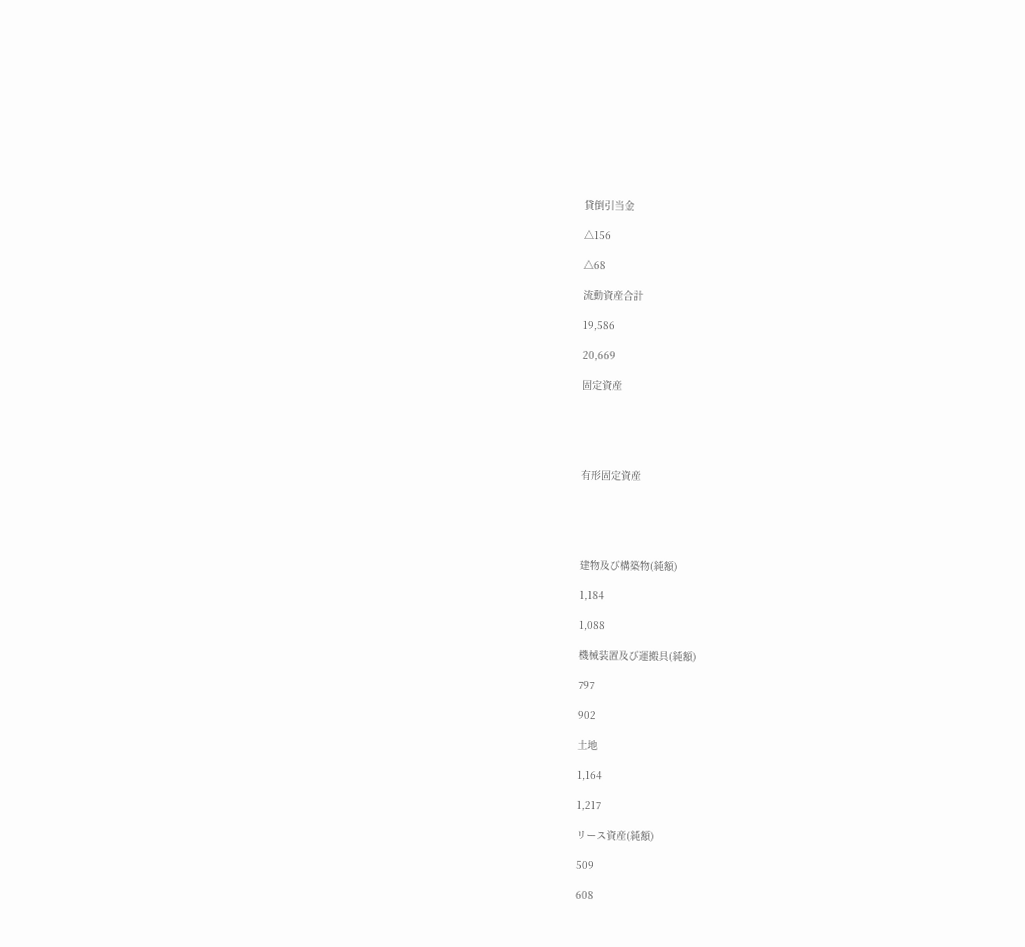貸倒引当金

△156

△68

流動資産合計

19,586

20,669

固定資産





有形固定資産





建物及び構築物(純額)

1,184

1,088

機械装置及び運搬具(純額)

797

902

土地

1,164

1,217

リース資産(純額)

509

608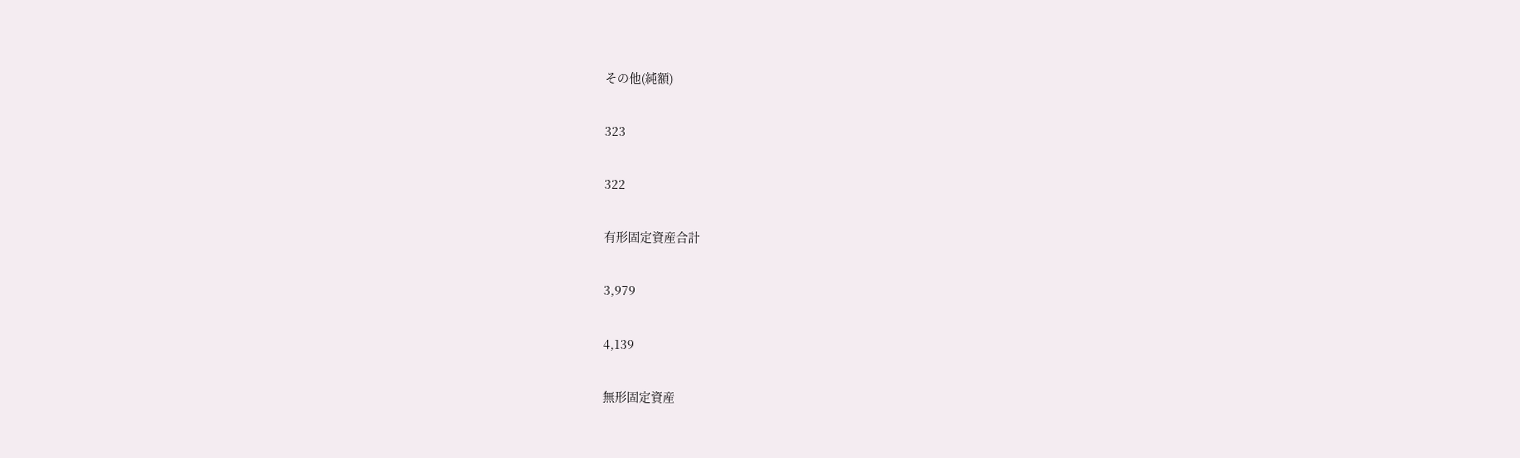その他(純額)

323

322

有形固定資産合計

3,979

4,139

無形固定資産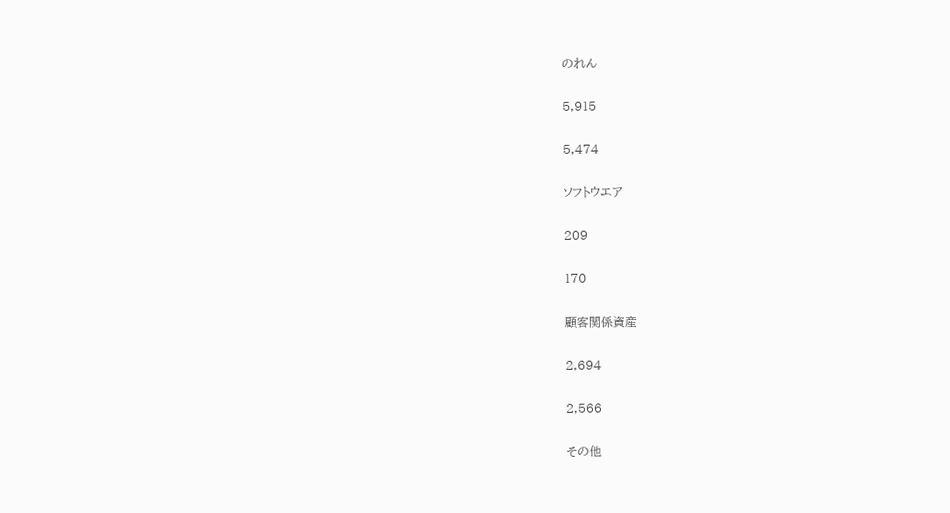のれん

5,915

5,474

ソフトウエア

209

170

顧客関係資産

2,694

2,566

その他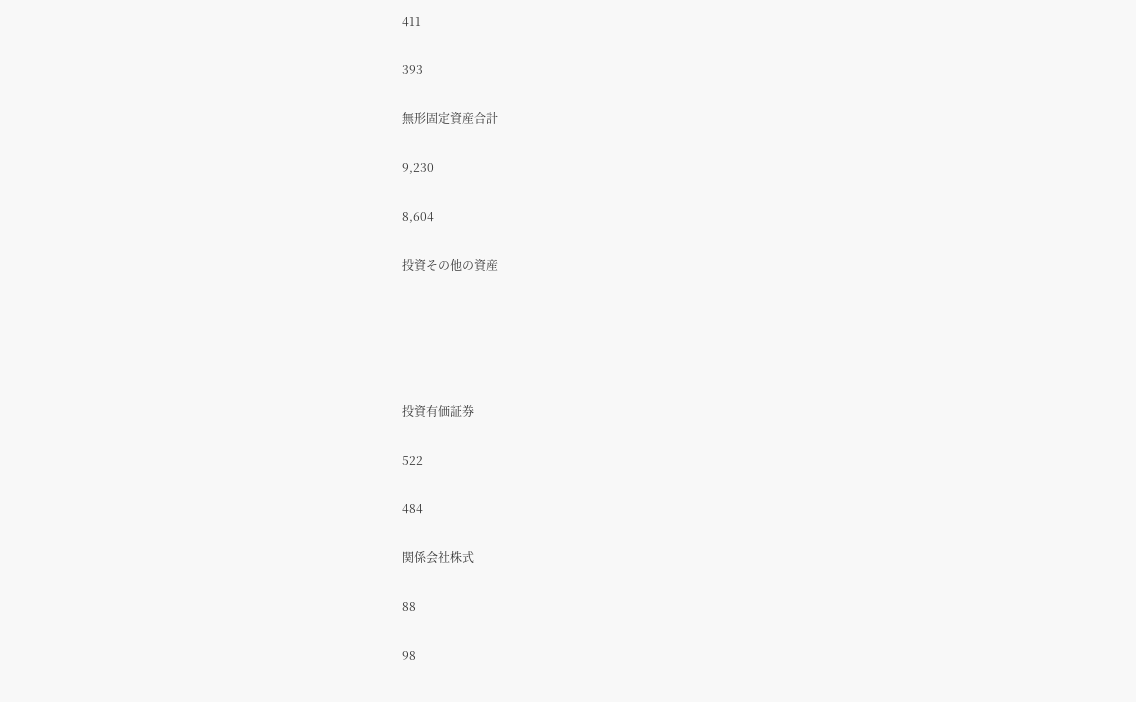411

393

無形固定資産合計

9,230

8,604

投資その他の資産





投資有価証券

522

484

関係会社株式

88

98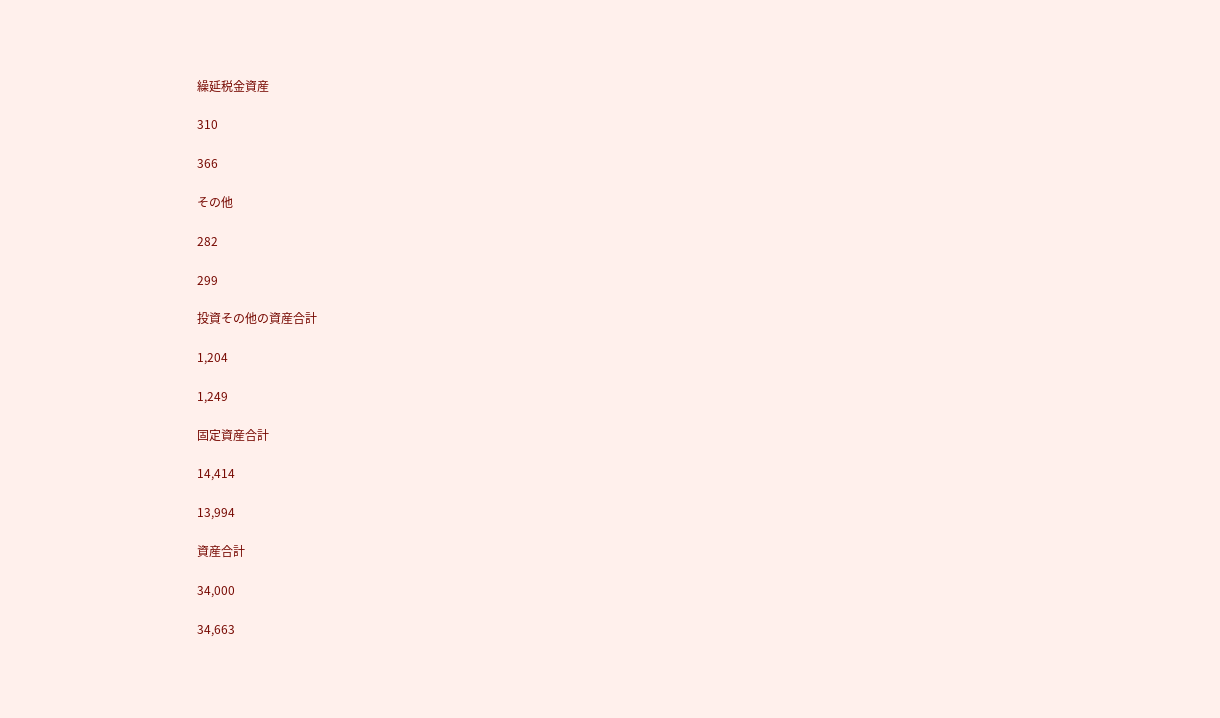繰延税金資産

310

366

その他

282

299

投資その他の資産合計

1,204

1,249

固定資産合計

14,414

13,994

資産合計

34,000

34,663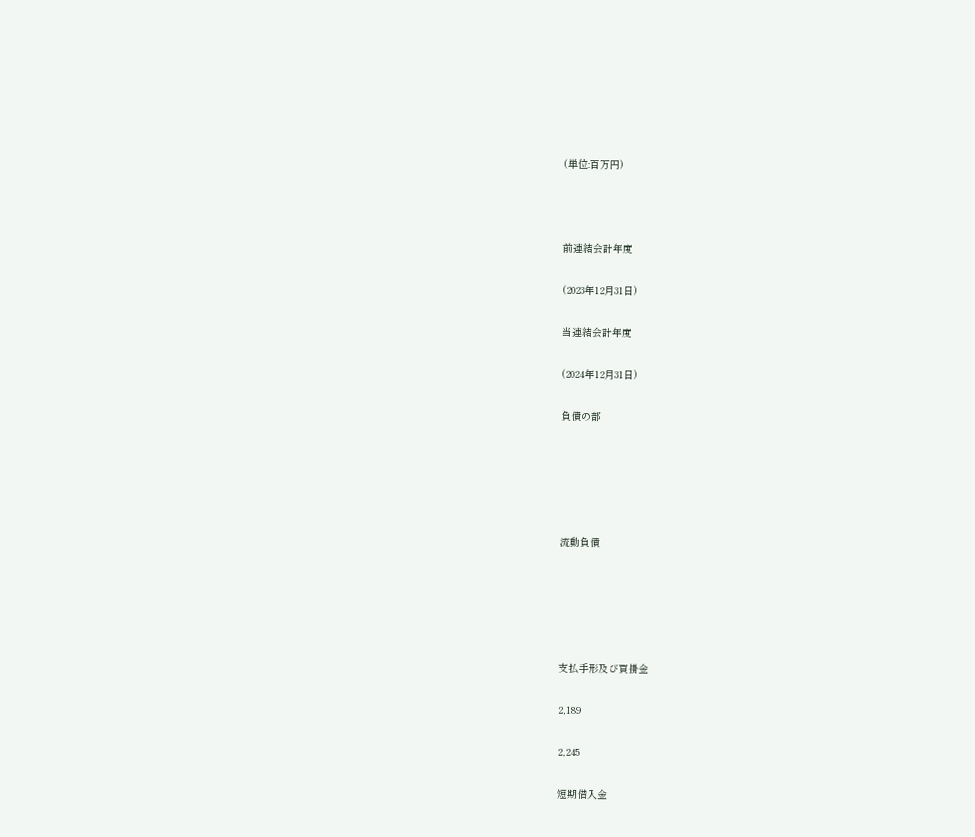(単位:百万円)



前連結会計年度

(2023年12月31日)

当連結会計年度

(2024年12月31日)

負債の部





流動負債





支払手形及び買掛金

2,189

2,245

短期借入金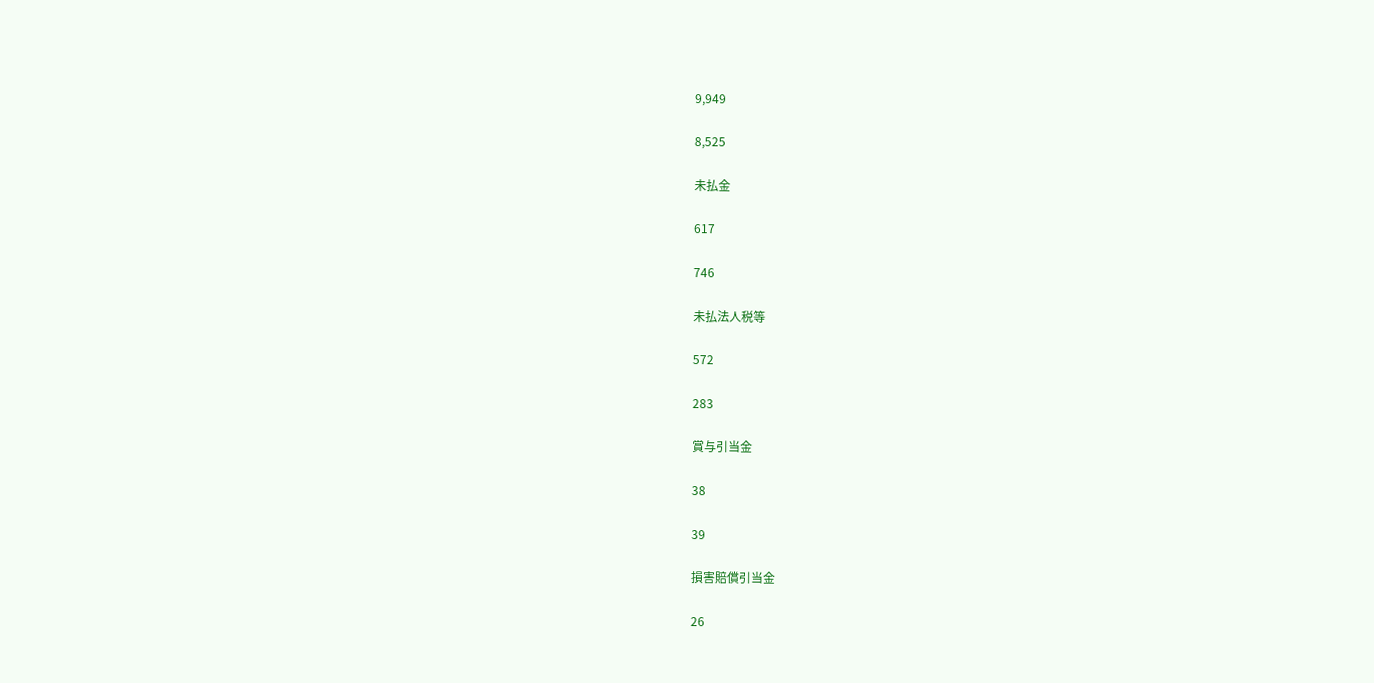9,949

8,525

未払金

617

746

未払法人税等

572

283

賞与引当金

38

39

損害賠償引当金

26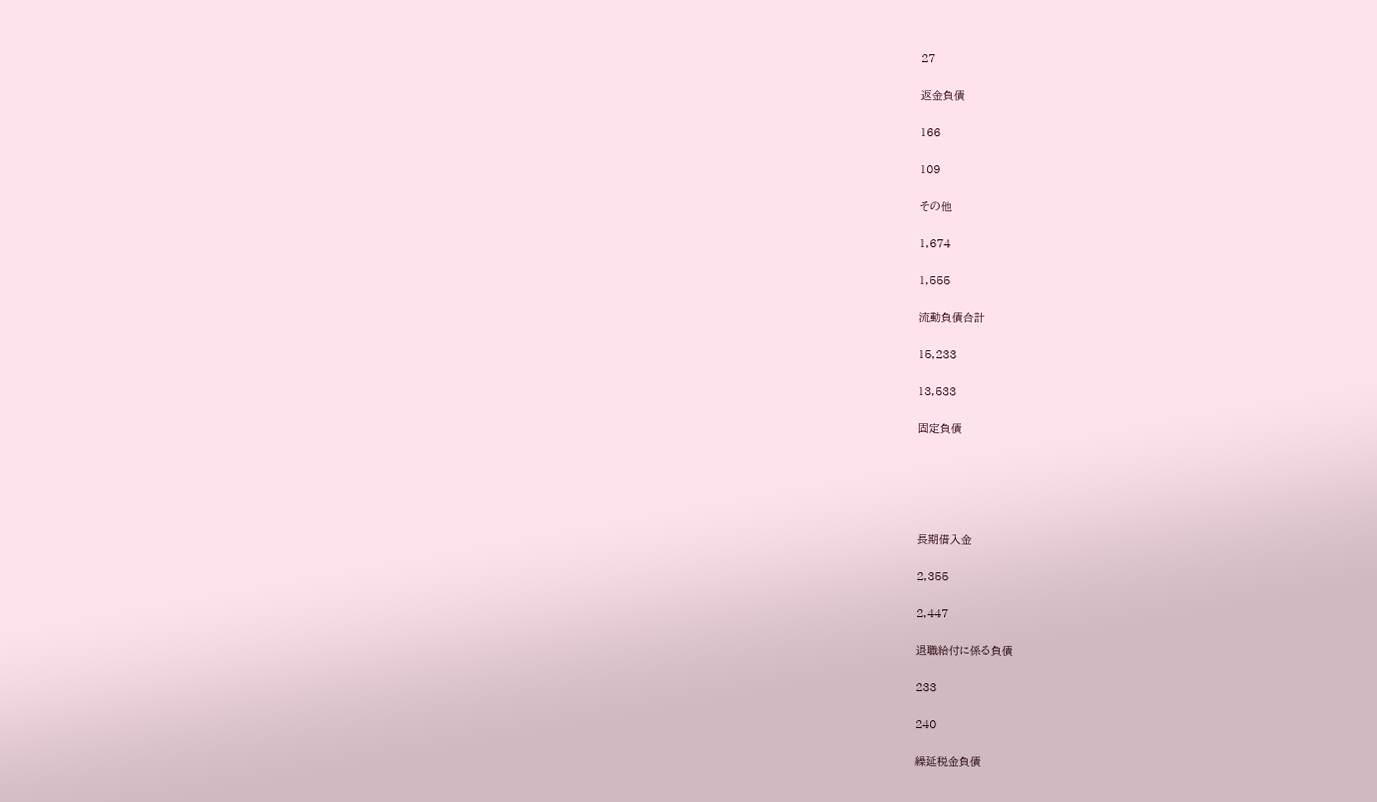27

返金負債

166

109

その他

1,674

1,555

流動負債合計

15,233

13,533

固定負債





長期借入金

2,355

2,447

退職給付に係る負債

233

240

繰延税金負債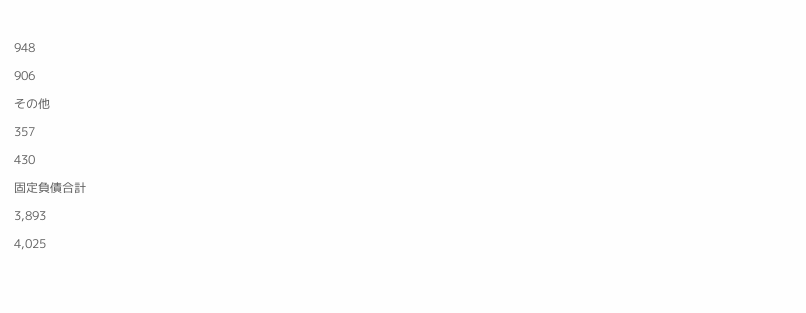948

906

その他

357

430

固定負債合計

3,893

4,025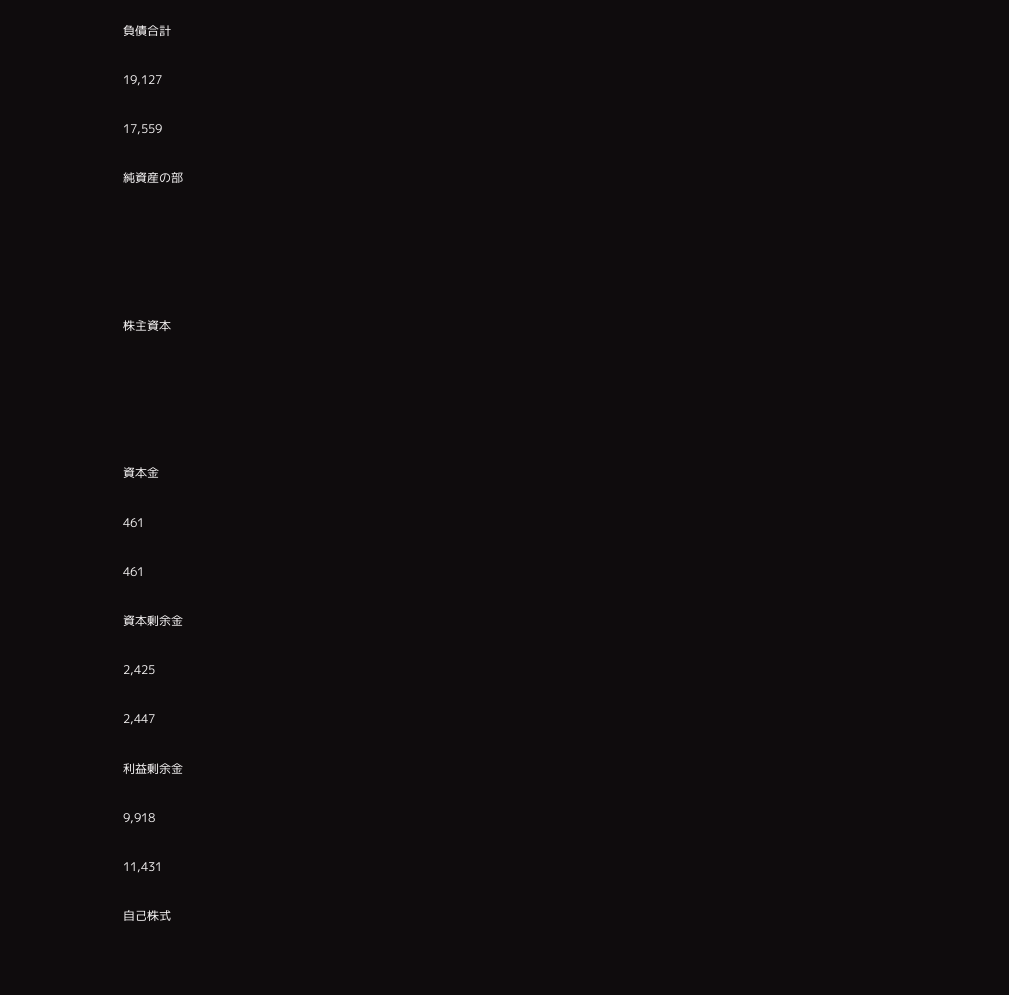負債合計

19,127

17,559

純資産の部





株主資本





資本金

461

461

資本剰余金

2,425

2,447

利益剰余金

9,918

11,431

自己株式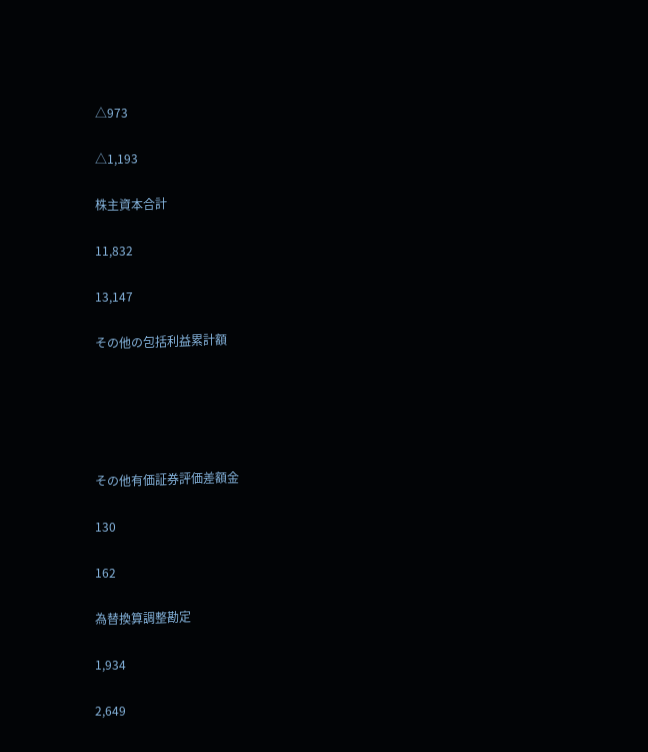△973

△1,193

株主資本合計

11,832

13,147

その他の包括利益累計額





その他有価証券評価差額金

130

162

為替換算調整勘定

1,934

2,649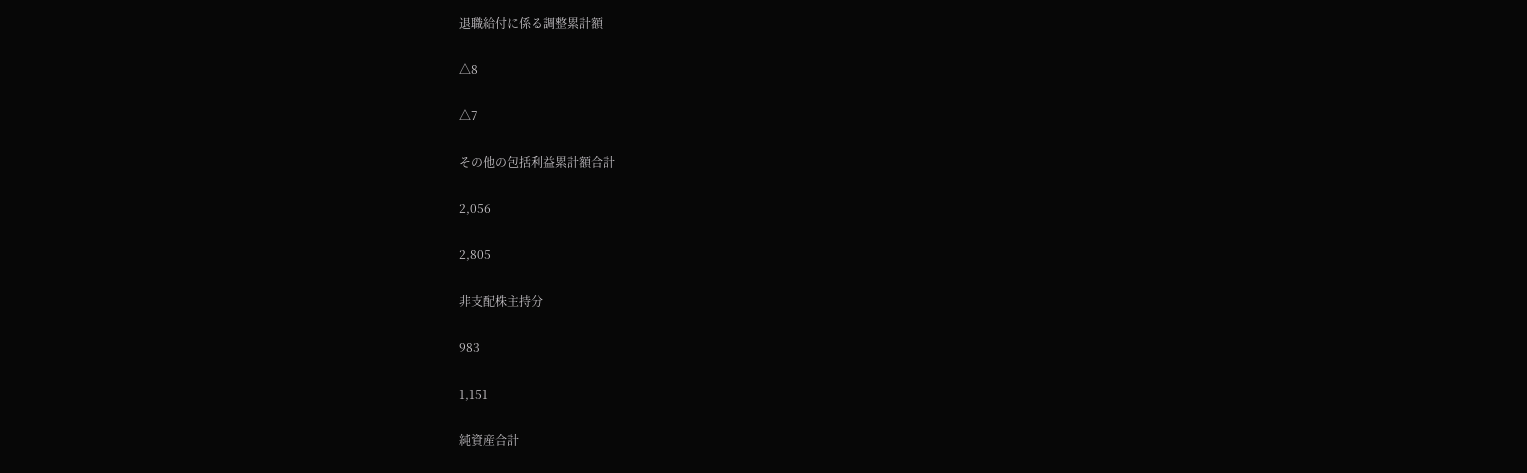退職給付に係る調整累計額

△8

△7

その他の包括利益累計額合計

2,056

2,805

非支配株主持分

983

1,151

純資産合計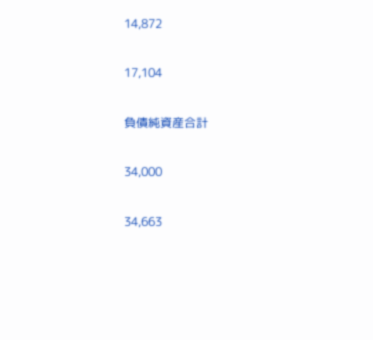14,872

17,104

負債純資産合計

34,000

34,663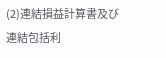(2)連結損益計算書及び連結包括利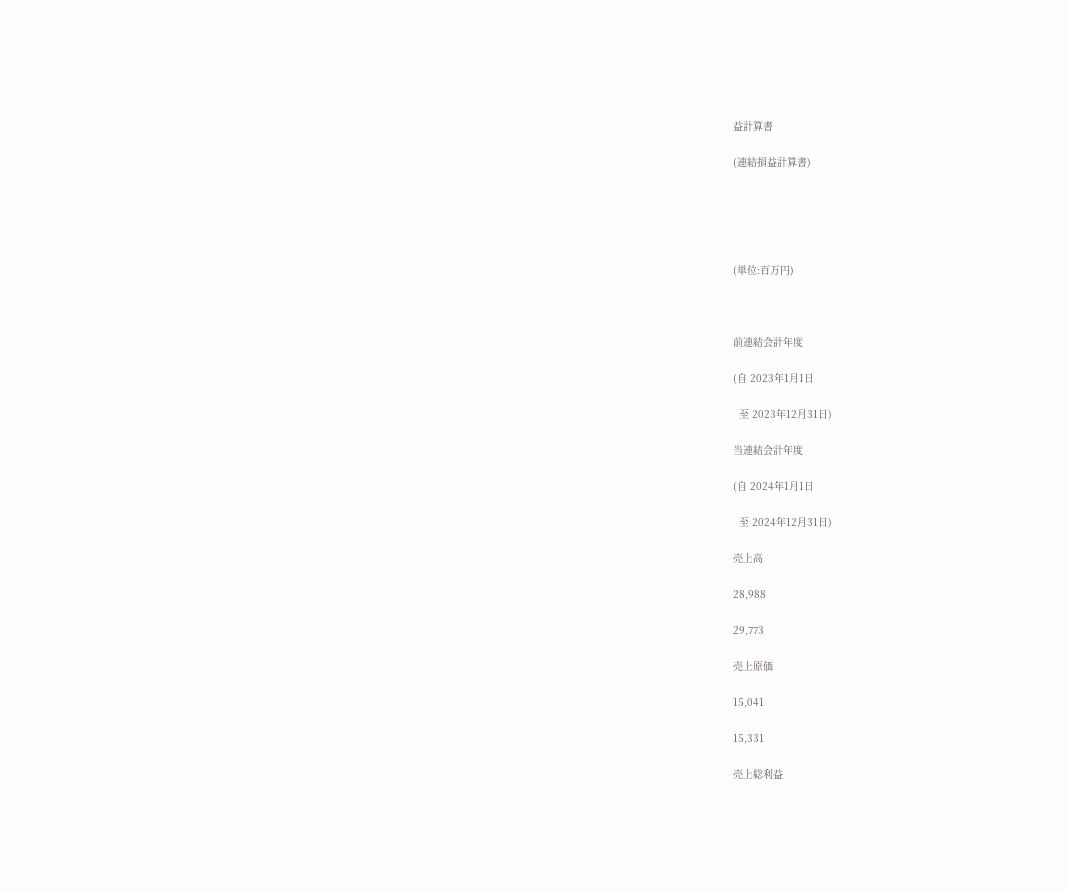益計算書

(連結損益計算書)





(単位:百万円)



前連結会計年度

(自 2023年1月1日

  至 2023年12月31日)

当連結会計年度

(自 2024年1月1日

  至 2024年12月31日)

売上高

28,988

29,773

売上原価

15,041

15,331

売上総利益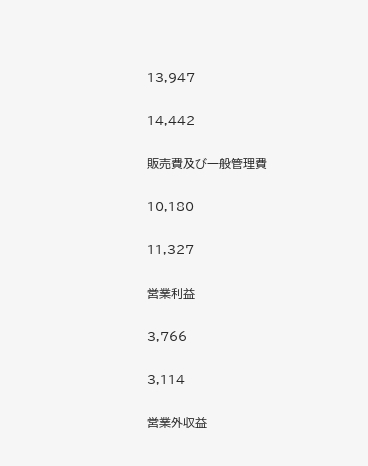13,947

14,442

販売費及び一般管理費

10,180

11,327

営業利益

3,766

3,114

営業外収益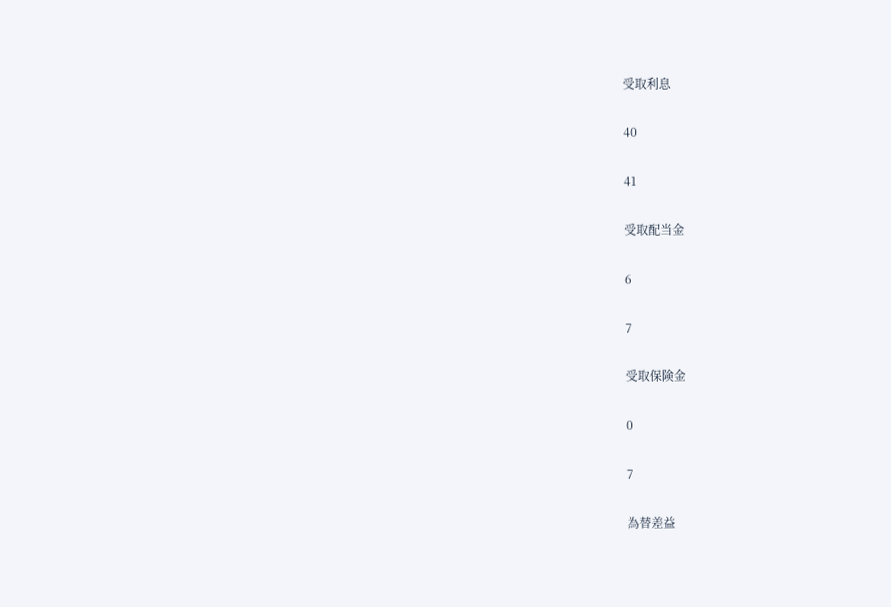受取利息

40

41

受取配当金

6

7

受取保険金

0

7

為替差益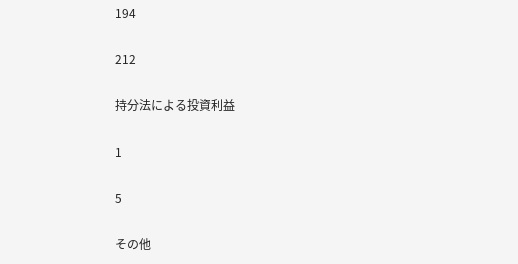194

212

持分法による投資利益

1

5

その他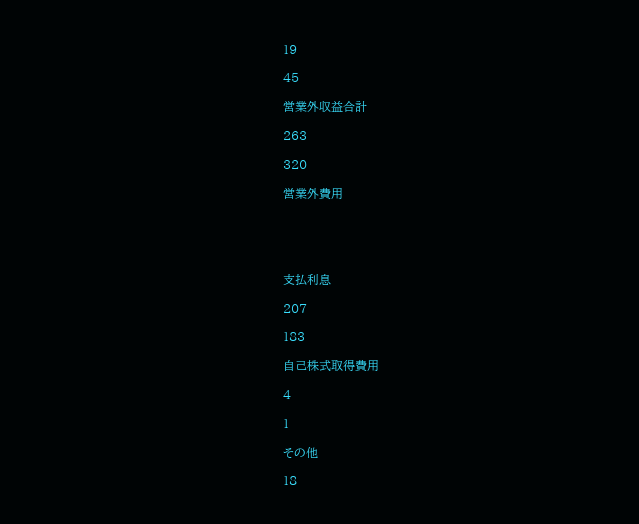19

45

営業外収益合計

263

320

営業外費用





支払利息

207

183

自己株式取得費用

4

1

その他

18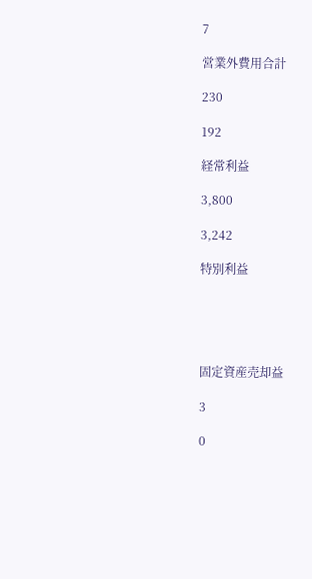7

営業外費用合計

230

192

経常利益

3,800

3,242

特別利益





固定資産売却益

3

0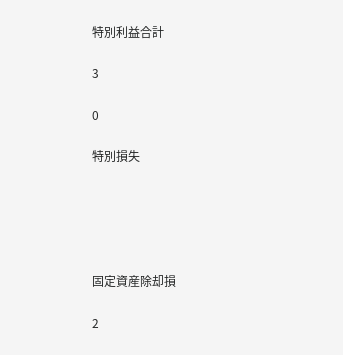特別利益合計

3

0

特別損失





固定資産除却損

2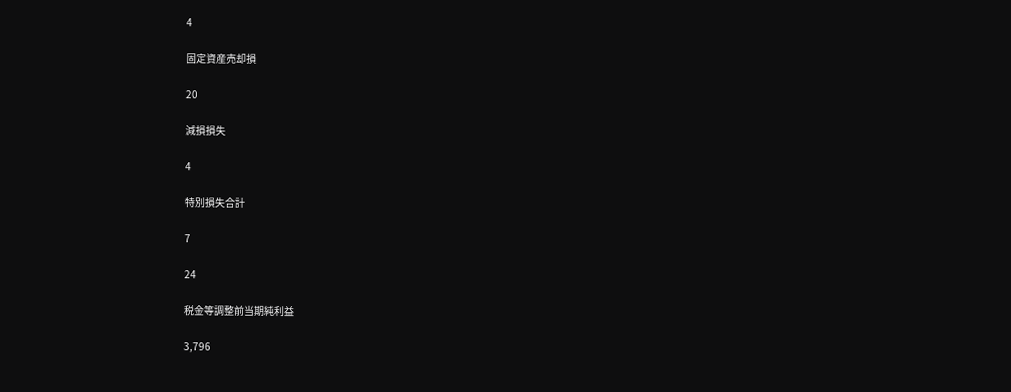4

固定資産売却損

20

減損損失

4

特別損失合計

7

24

税金等調整前当期純利益

3,796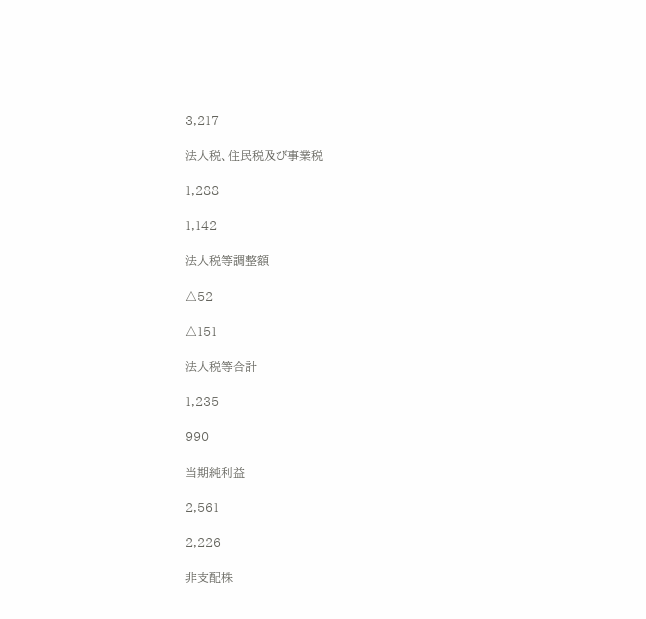3,217

法人税、住民税及び事業税

1,288

1,142

法人税等調整額

△52

△151

法人税等合計

1,235

990

当期純利益

2,561

2,226

非支配株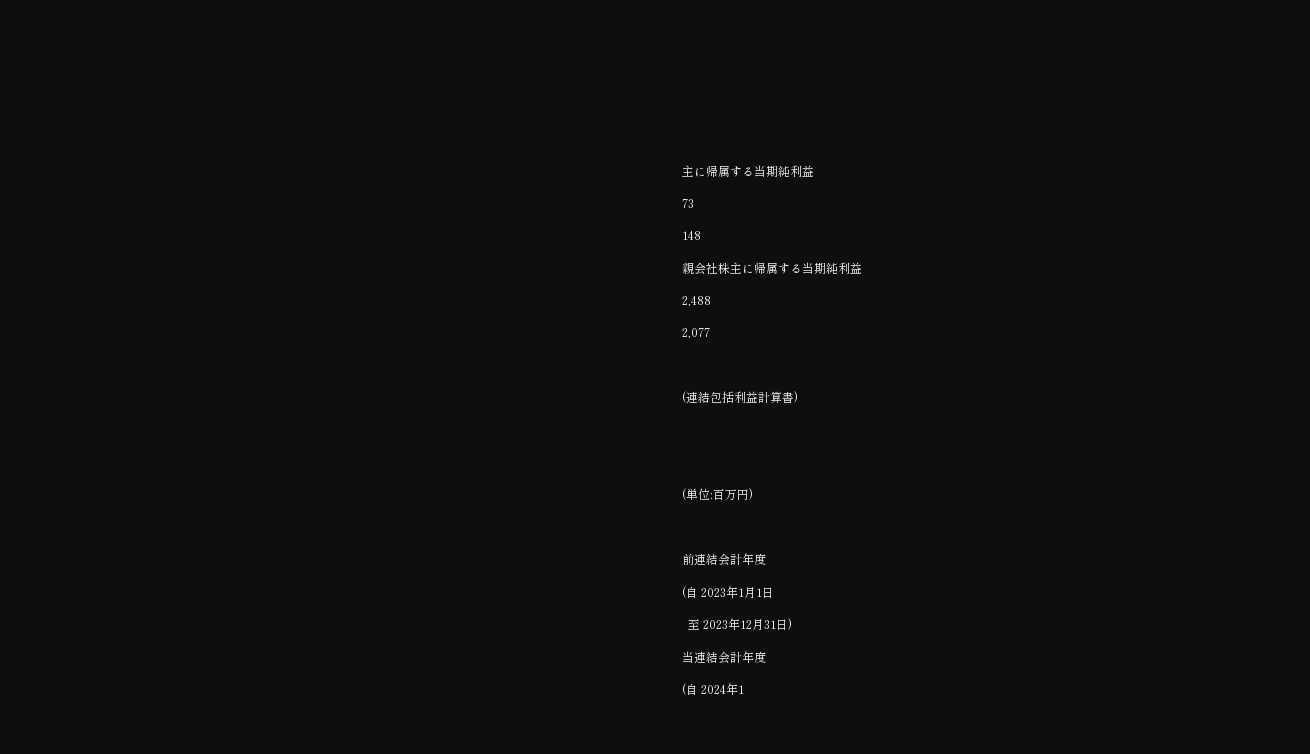主に帰属する当期純利益

73

148

親会社株主に帰属する当期純利益

2,488

2,077



(連結包括利益計算書)





(単位:百万円)



前連結会計年度

(自 2023年1月1日

  至 2023年12月31日)

当連結会計年度

(自 2024年1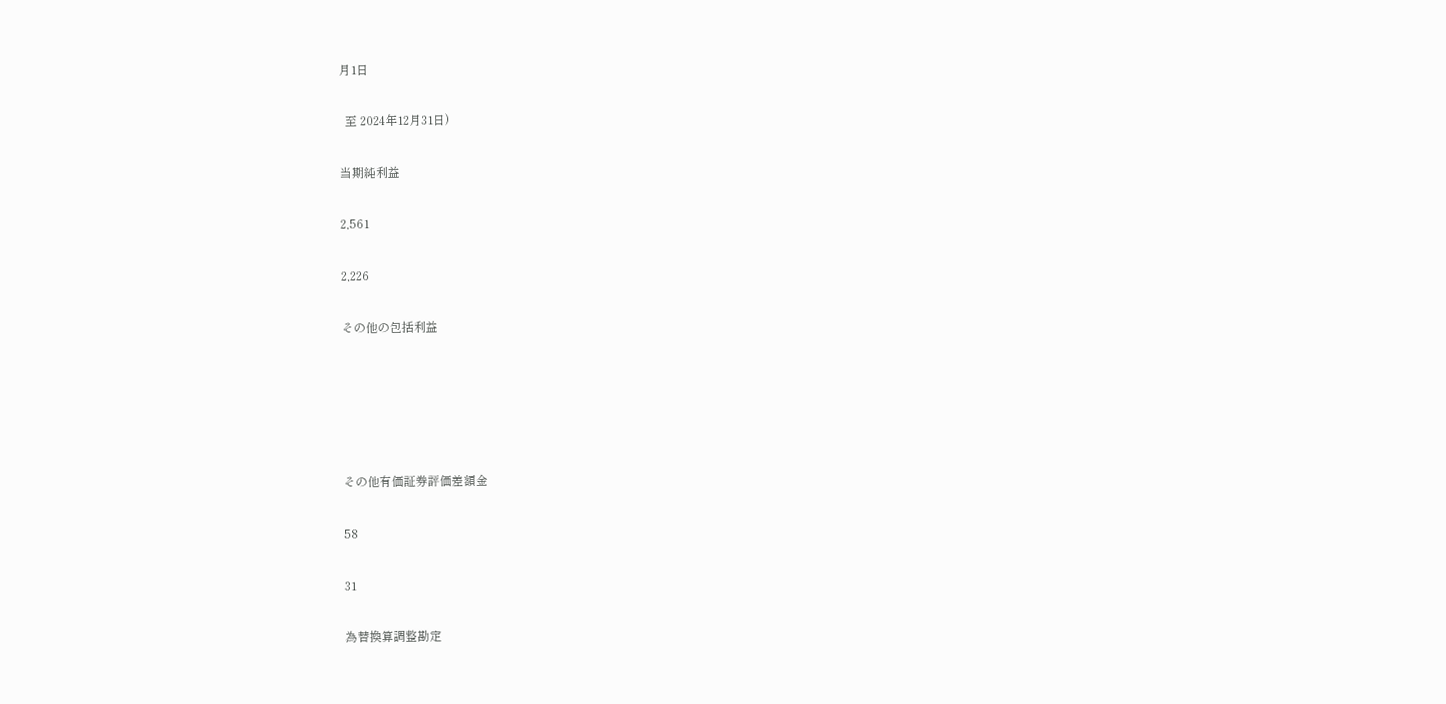月1日

  至 2024年12月31日)

当期純利益

2,561

2,226

その他の包括利益





その他有価証券評価差額金

58

31

為替換算調整勘定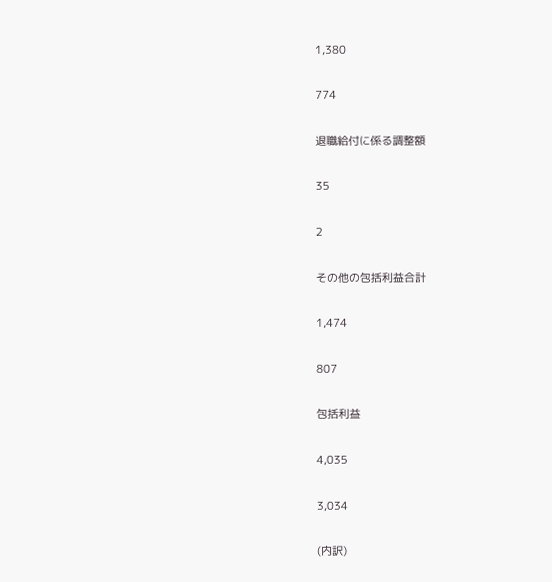1,380

774

退職給付に係る調整額

35

2

その他の包括利益合計

1,474

807

包括利益

4,035

3,034

(内訳)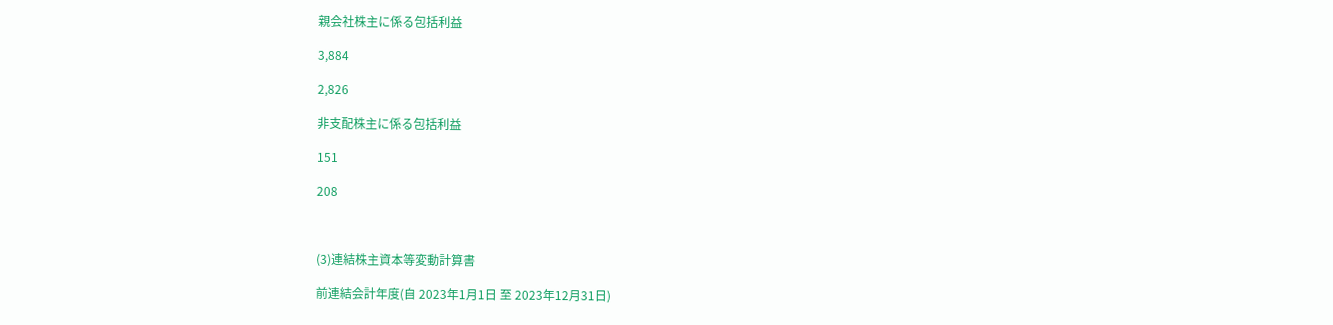親会社株主に係る包括利益

3,884

2,826

非支配株主に係る包括利益

151

208



(3)連結株主資本等変動計算書

前連結会計年度(自 2023年1月1日 至 2023年12月31日)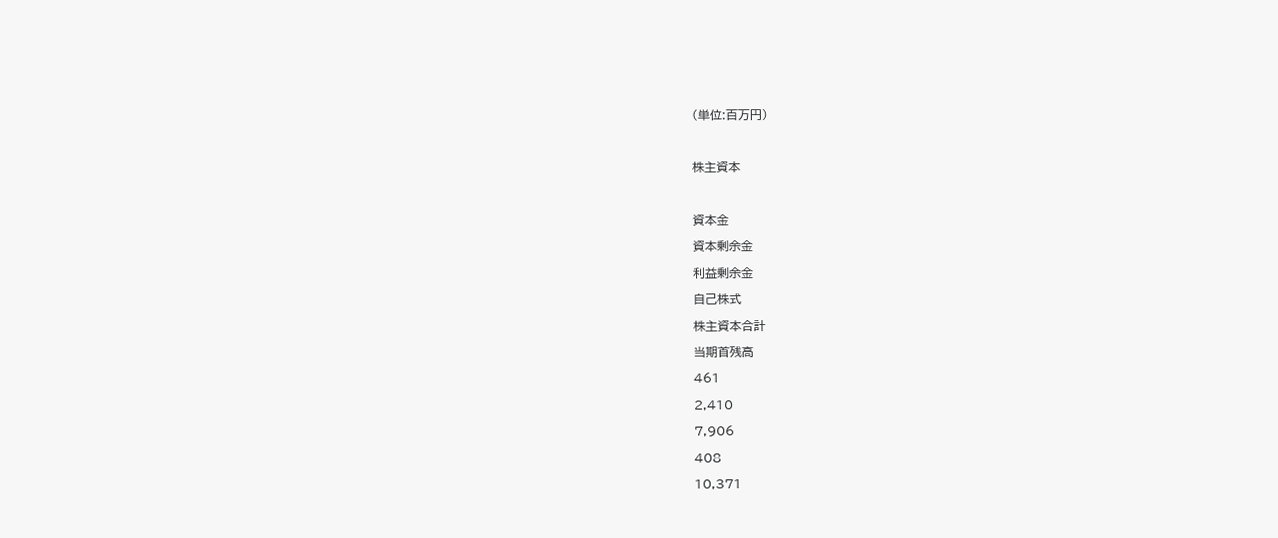(単位:百万円)



株主資本



資本金

資本剰余金

利益剰余金

自己株式

株主資本合計

当期首残高

461

2,410

7,906

408

10,371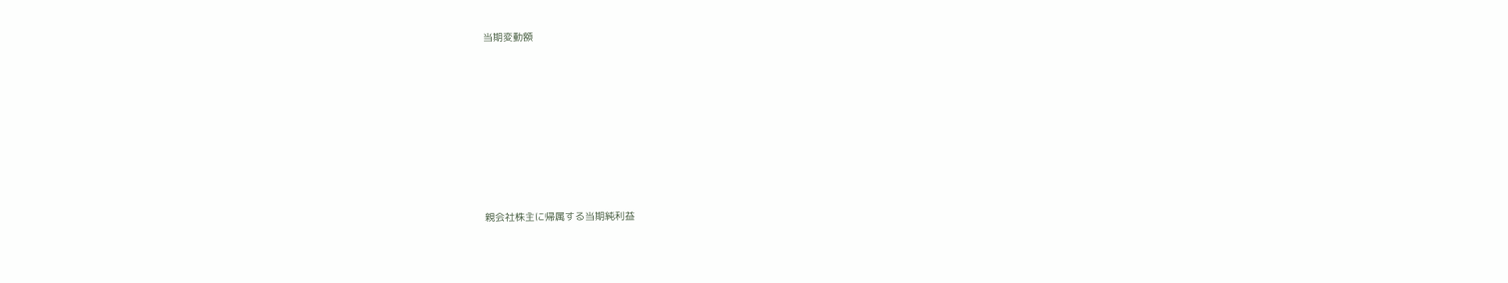当期変動額











親会社株主に帰属する当期純利益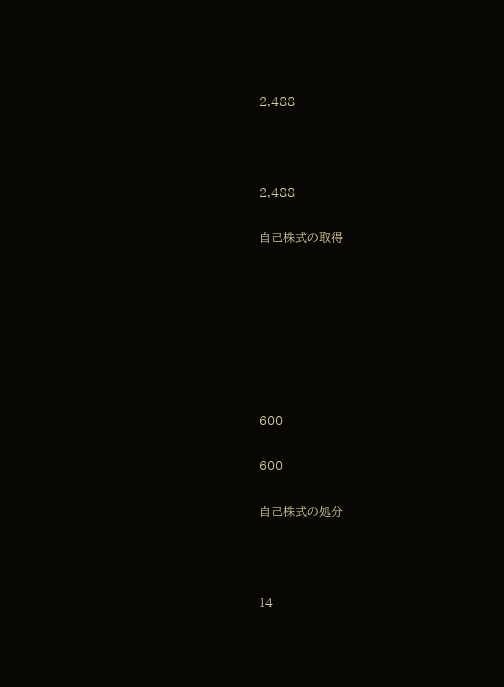2,488



2,488

自己株式の取得







600

600

自己株式の処分



14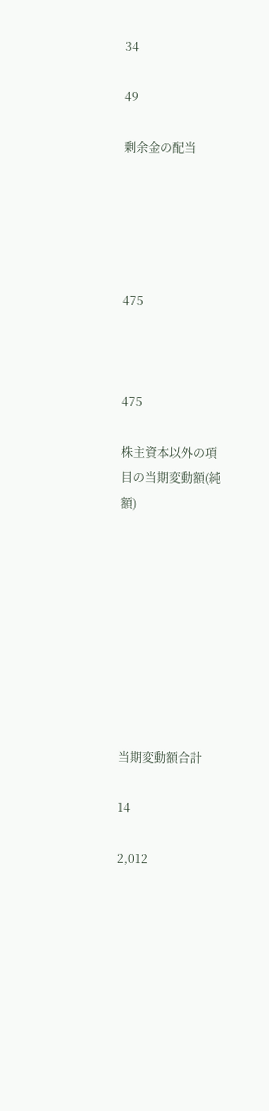34

49

剰余金の配当





475



475

株主資本以外の項目の当期変動額(純額)









当期変動額合計

14

2,012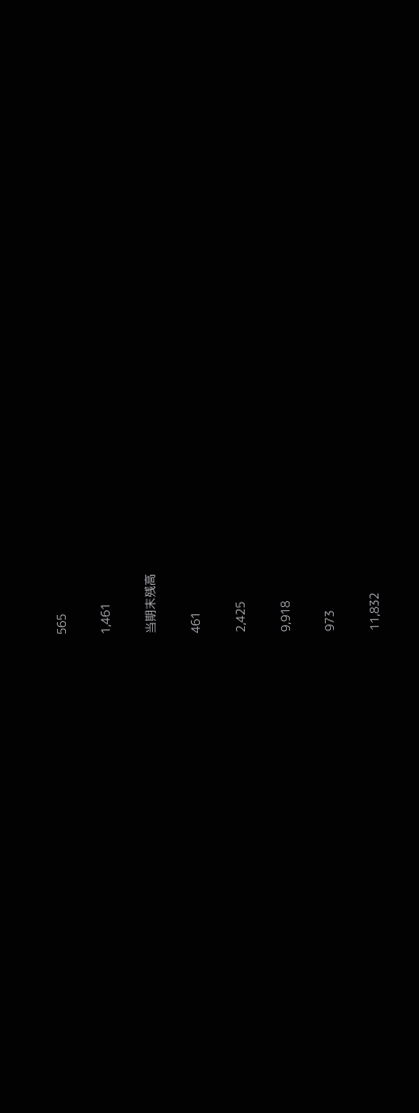565

1,461

当期末残高

461

2,425

9,918

973

11,832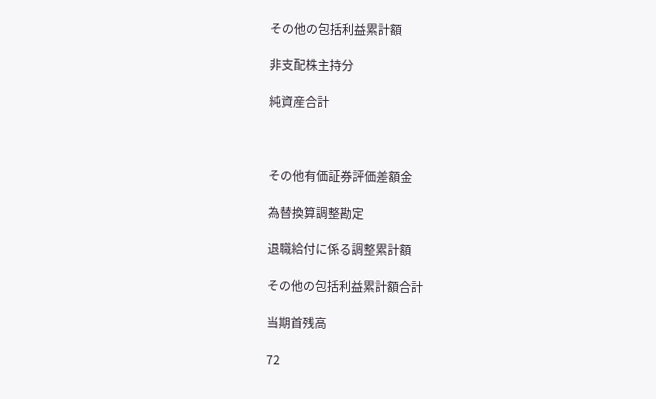その他の包括利益累計額

非支配株主持分

純資産合計



その他有価証券評価差額金

為替換算調整勘定

退職給付に係る調整累計額

その他の包括利益累計額合計

当期首残高

72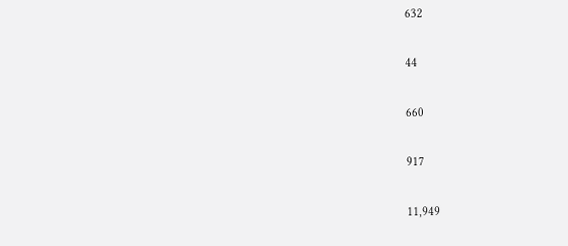632

44

660

917

11,949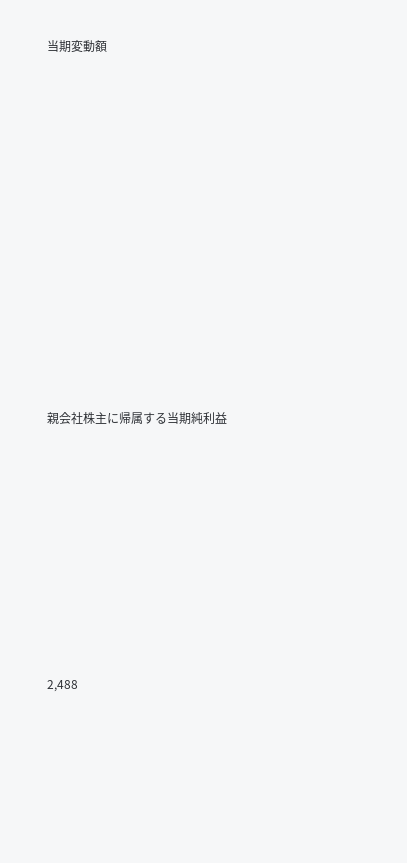当期変動額













親会社株主に帰属する当期純利益









2,488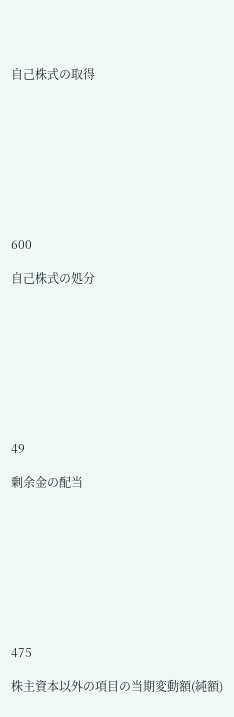自己株式の取得









600

自己株式の処分









49

剰余金の配当









475

株主資本以外の項目の当期変動額(純額)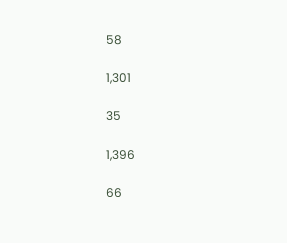58

1,301

35

1,396

66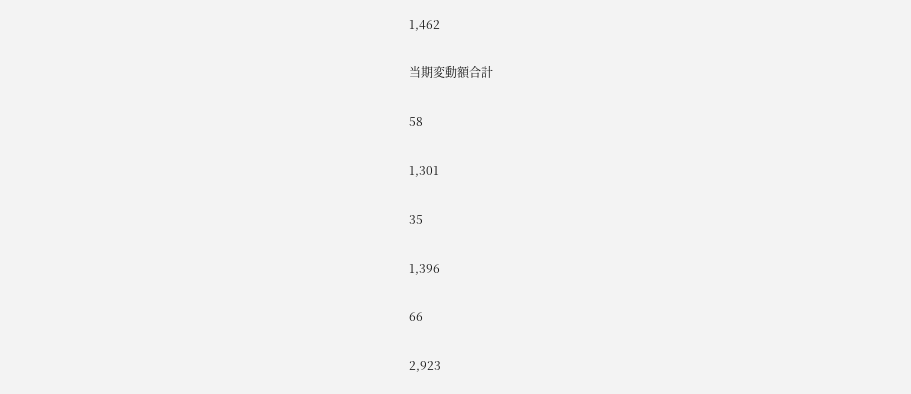1,462

当期変動額合計

58

1,301

35

1,396

66

2,923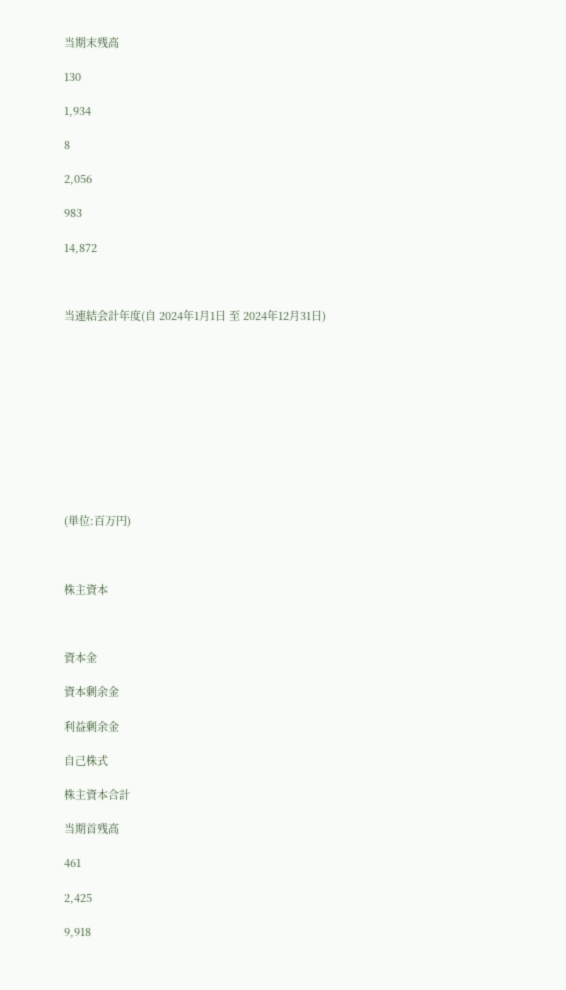当期末残高

130

1,934

8

2,056

983

14,872



当連結会計年度(自 2024年1月1日 至 2024年12月31日)











(単位:百万円)



株主資本



資本金

資本剰余金

利益剰余金

自己株式

株主資本合計

当期首残高

461

2,425

9,918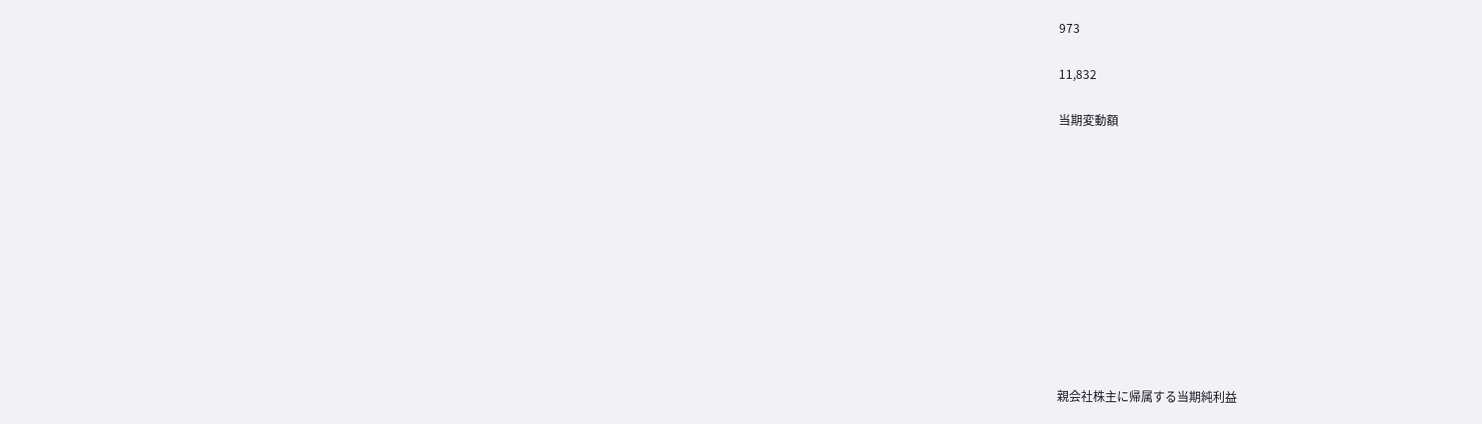973

11,832

当期変動額











親会社株主に帰属する当期純利益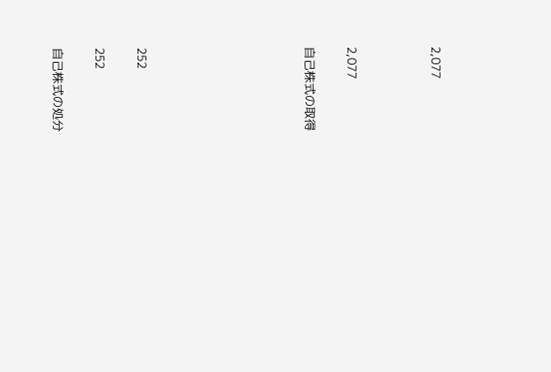2,077



2,077

自己株式の取得







252

252

自己株式の処分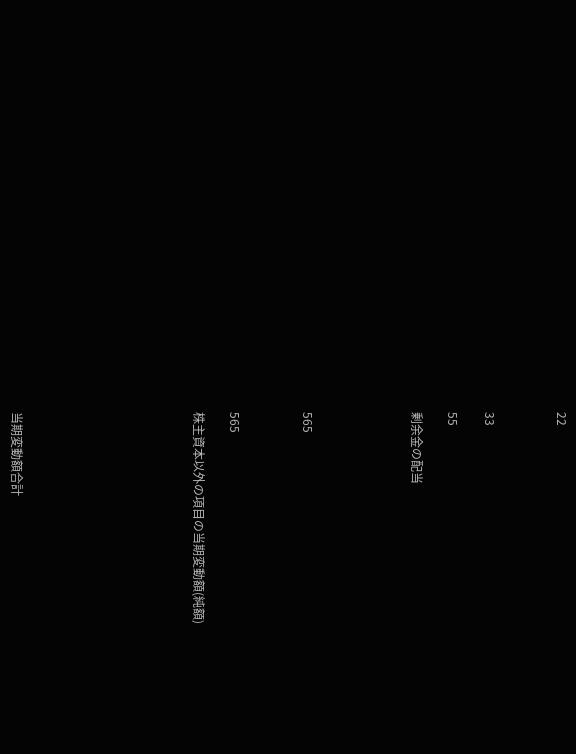22



33

55

剰余金の配当





565



565

株主資本以外の項目の当期変動額(純額)









当期変動額合計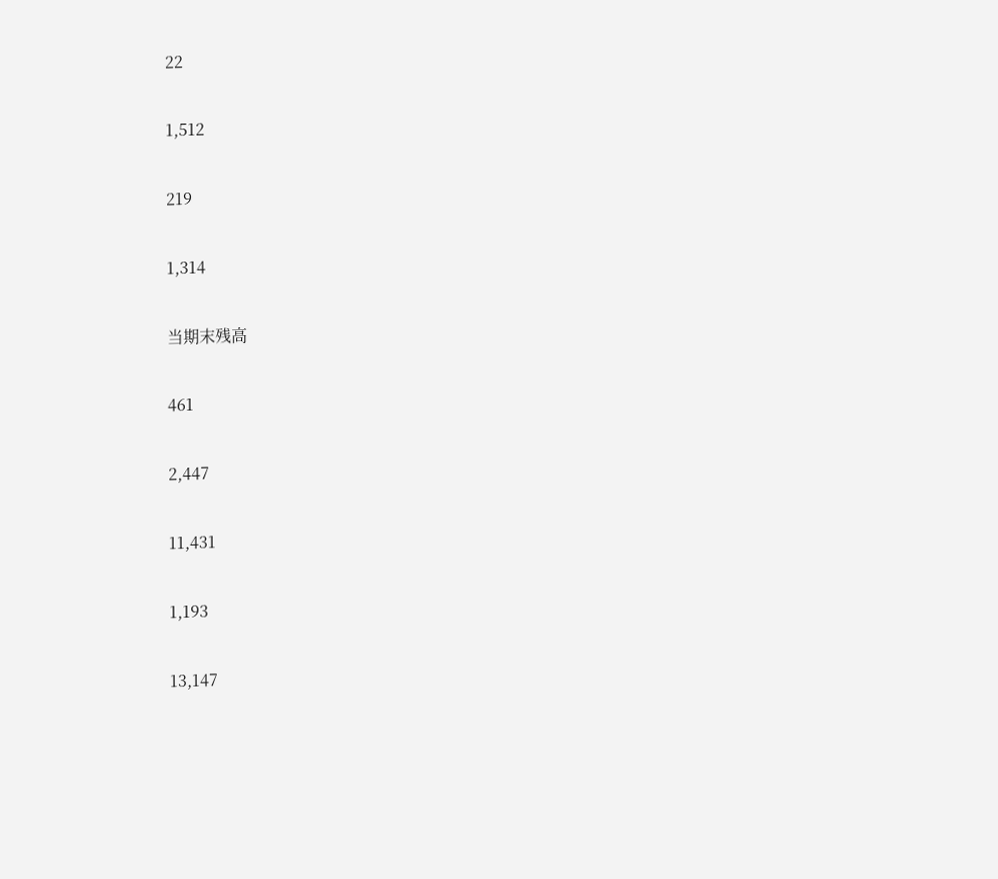22

1,512

219

1,314

当期末残高

461

2,447

11,431

1,193

13,147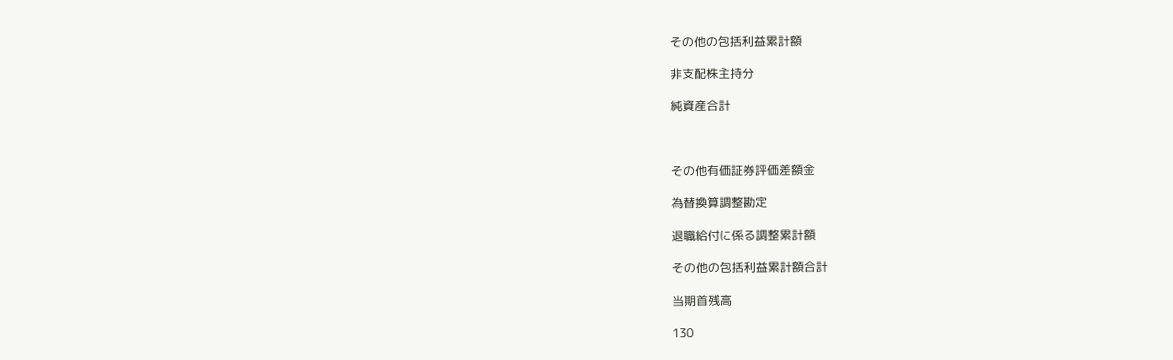その他の包括利益累計額

非支配株主持分

純資産合計



その他有価証券評価差額金

為替換算調整勘定

退職給付に係る調整累計額

その他の包括利益累計額合計

当期首残高

130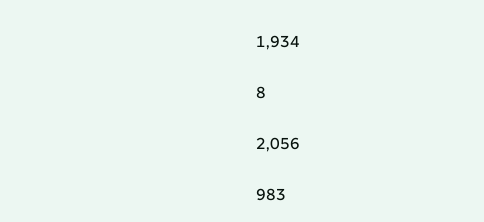1,934

8

2,056

983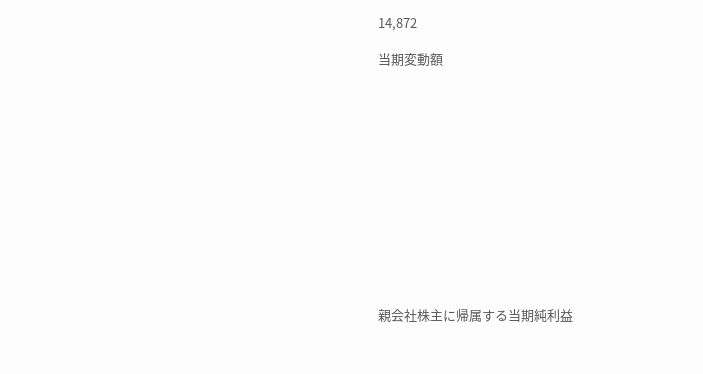14,872

当期変動額













親会社株主に帰属する当期純利益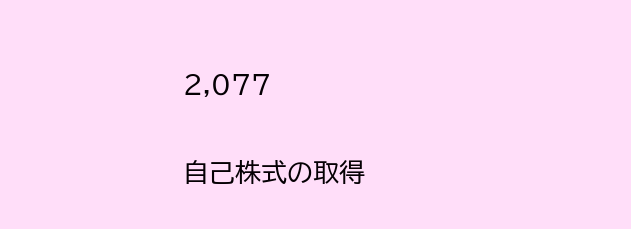2,077

自己株式の取得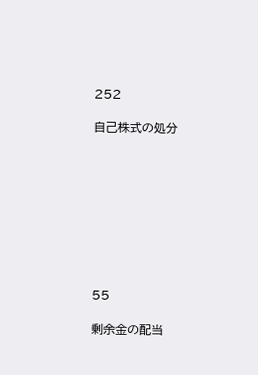252

自己株式の処分









55

剰余金の配当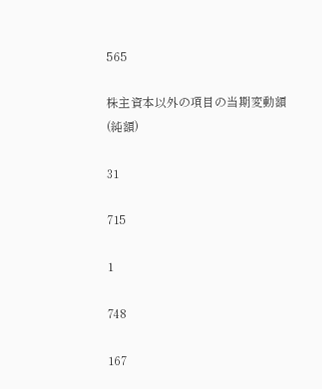565

株主資本以外の項目の当期変動額(純額)

31

715

1

748

167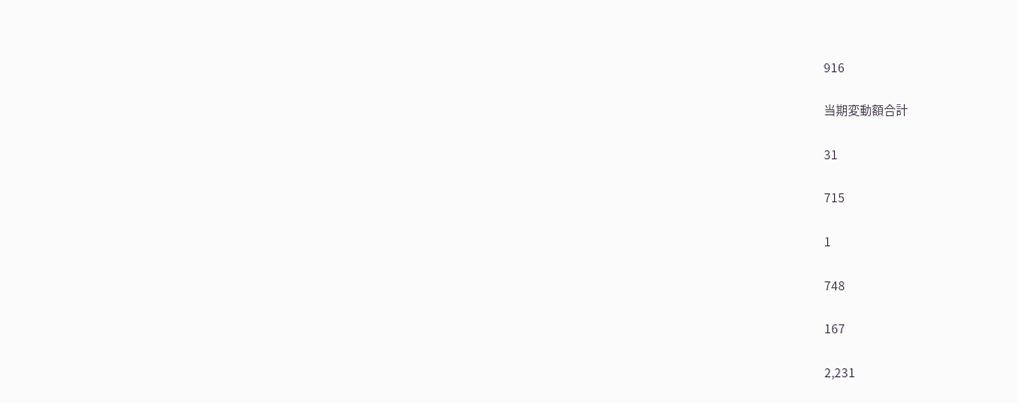916

当期変動額合計

31

715

1

748

167

2,231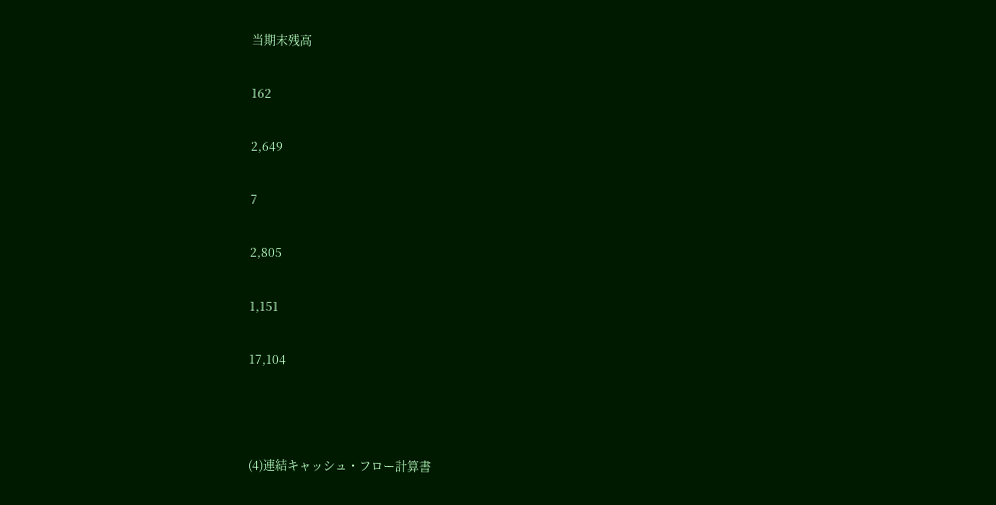当期末残高

162

2,649

7

2,805

1,151

17,104



(4)連結キャッシュ・フロー計算書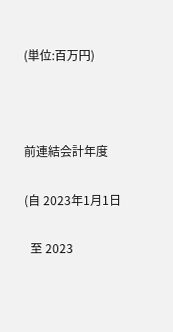(単位:百万円)



前連結会計年度

(自 2023年1月1日

  至 2023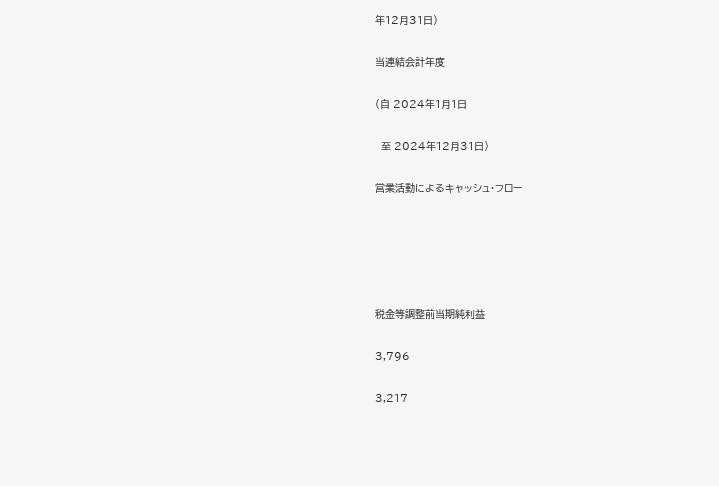年12月31日)

当連結会計年度

(自 2024年1月1日

  至 2024年12月31日)

営業活動によるキャッシュ・フロー





税金等調整前当期純利益

3,796

3,217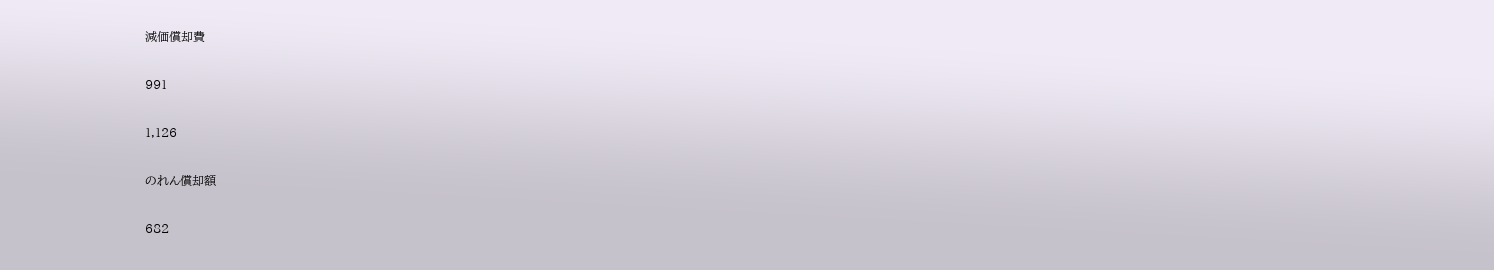減価償却費

991

1,126

のれん償却額

682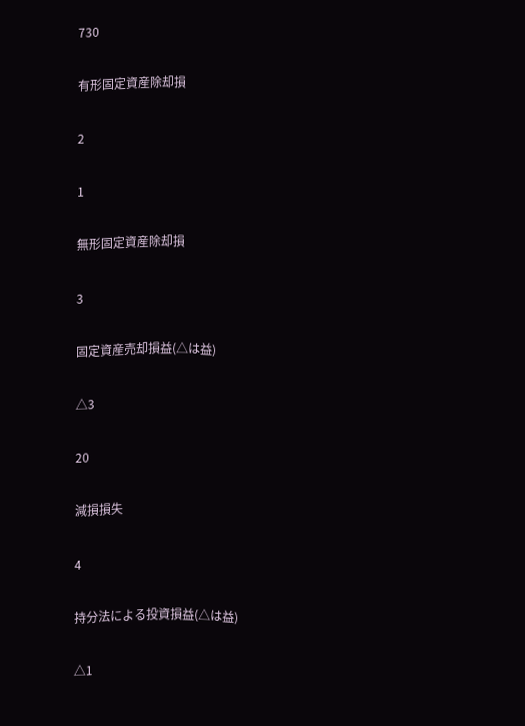730

有形固定資産除却損

2

1

無形固定資産除却損

3

固定資産売却損益(△は益)

△3

20

減損損失

4

持分法による投資損益(△は益)

△1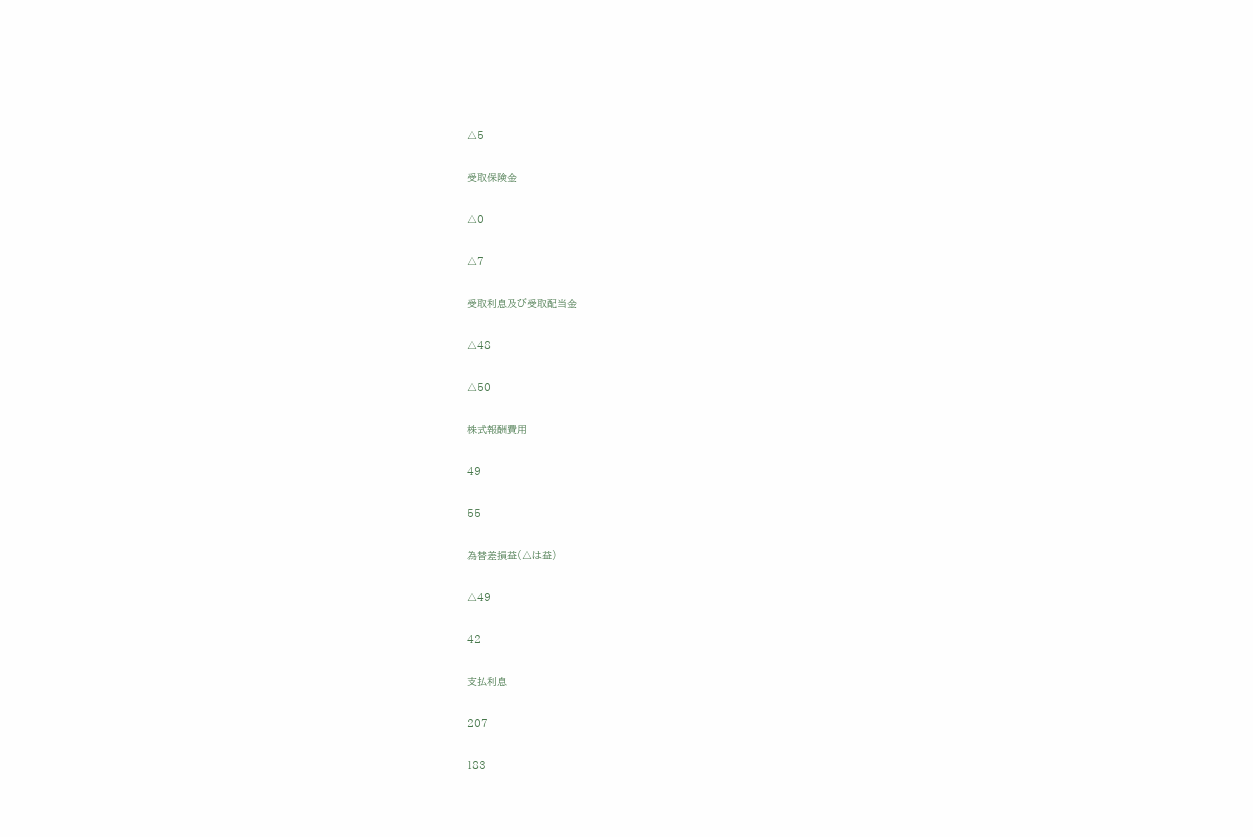△5

受取保険金

△0

△7

受取利息及び受取配当金

△48

△50

株式報酬費用

49

55

為替差損益(△は益)

△49

42

支払利息

207

183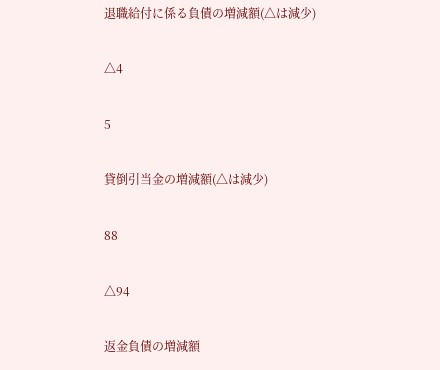退職給付に係る負債の増減額(△は減少)

△4

5

貸倒引当金の増減額(△は減少)

88

△94

返金負債の増減額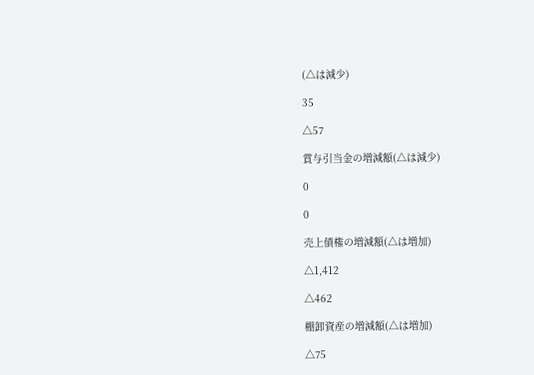(△は減少)

35

△57

賞与引当金の増減額(△は減少)

0

0

売上債権の増減額(△は増加)

△1,412

△462

棚卸資産の増減額(△は増加)

△75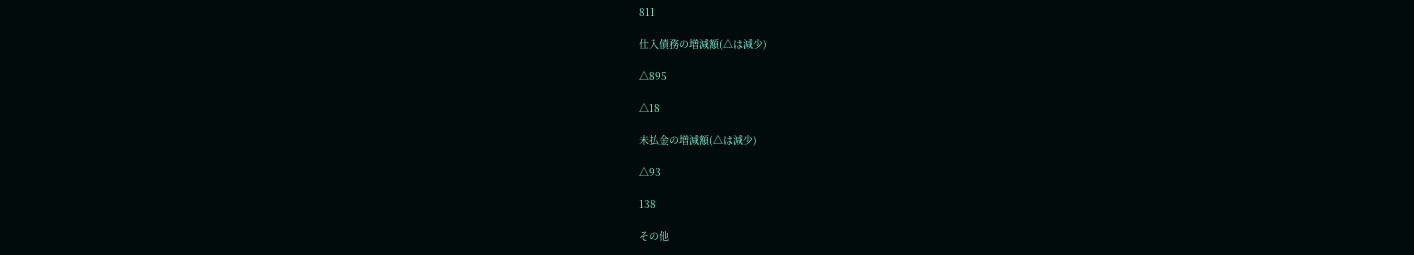811

仕入債務の増減額(△は減少)

△895

△18

未払金の増減額(△は減少)

△93

138

その他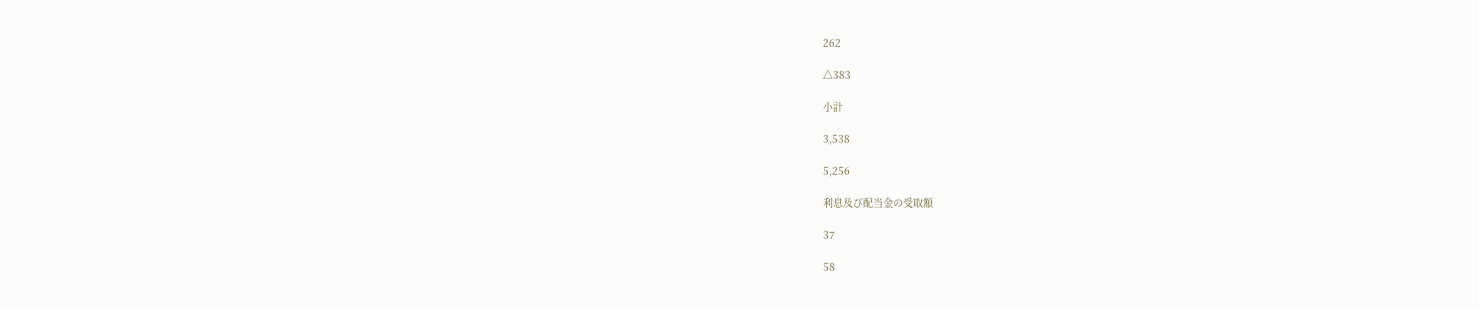262

△383

小計

3,538

5,256

利息及び配当金の受取額

37

58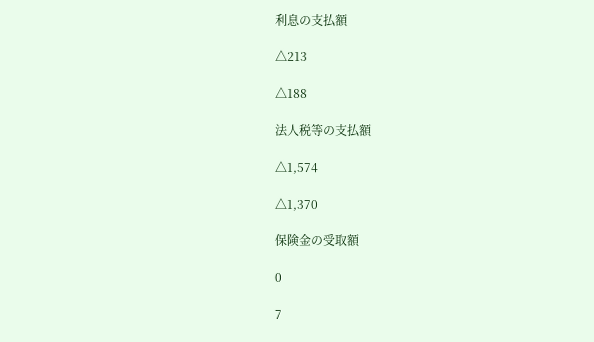利息の支払額

△213

△188

法人税等の支払額

△1,574

△1,370

保険金の受取額

0

7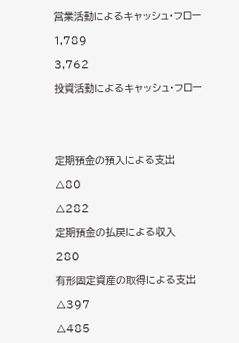営業活動によるキャッシュ・フロー

1,789

3,762

投資活動によるキャッシュ・フロー





定期預金の預入による支出

△80

△282

定期預金の払戻による収入

280

有形固定資産の取得による支出

△397

△485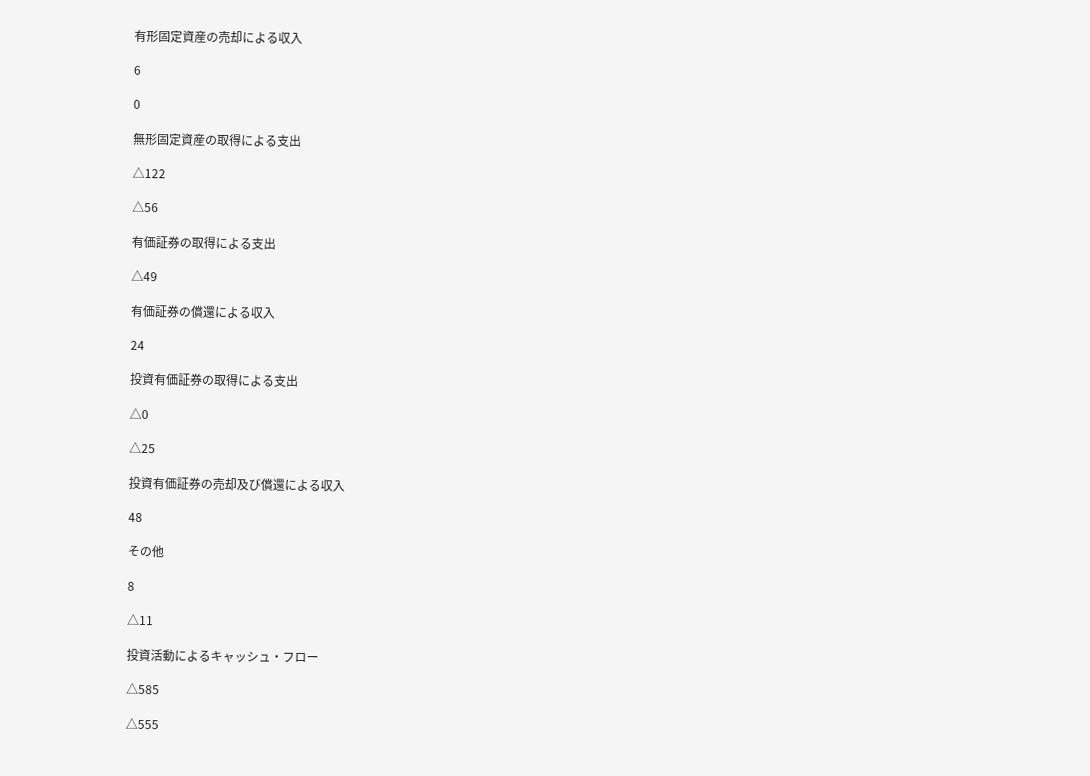有形固定資産の売却による収入

6

0

無形固定資産の取得による支出

△122

△56

有価証券の取得による支出

△49

有価証券の償還による収入

24

投資有価証券の取得による支出

△0

△25

投資有価証券の売却及び償還による収入

48

その他

8

△11

投資活動によるキャッシュ・フロー

△585

△555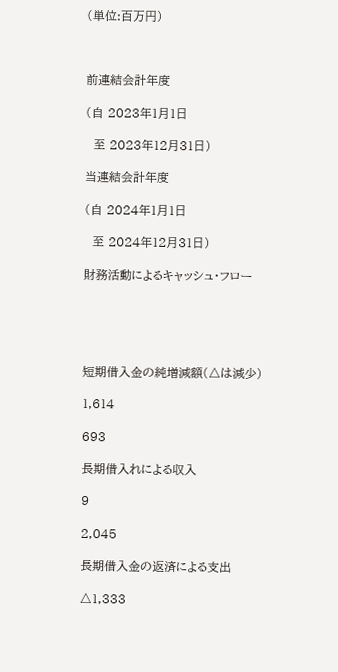(単位:百万円)



前連結会計年度

(自 2023年1月1日

  至 2023年12月31日)

当連結会計年度

(自 2024年1月1日

  至 2024年12月31日)

財務活動によるキャッシュ・フロー





短期借入金の純増減額(△は減少)

1,614

693

長期借入れによる収入

9

2,045

長期借入金の返済による支出

△1,333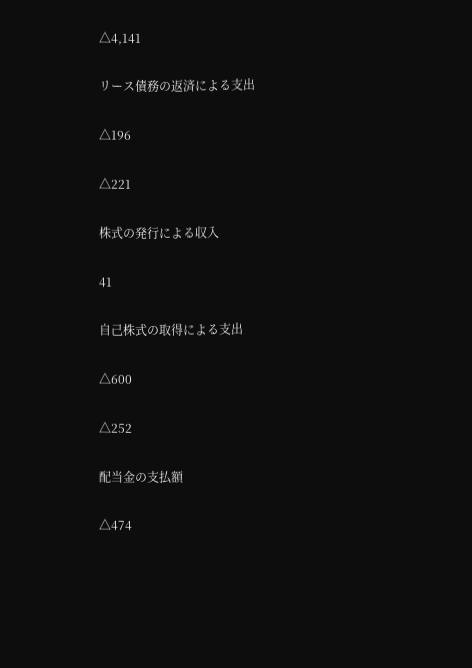△4,141

リース債務の返済による支出

△196

△221

株式の発行による収入

41

自己株式の取得による支出

△600

△252

配当金の支払額

△474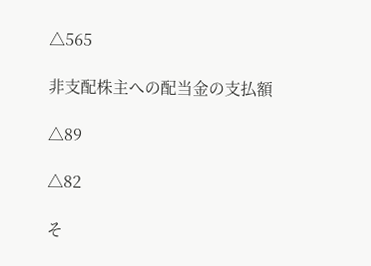△565

非支配株主への配当金の支払額

△89

△82

そ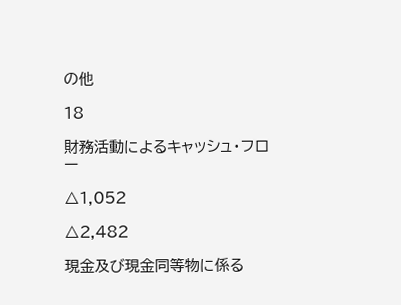の他

18

財務活動によるキャッシュ・フロー

△1,052

△2,482

現金及び現金同等物に係る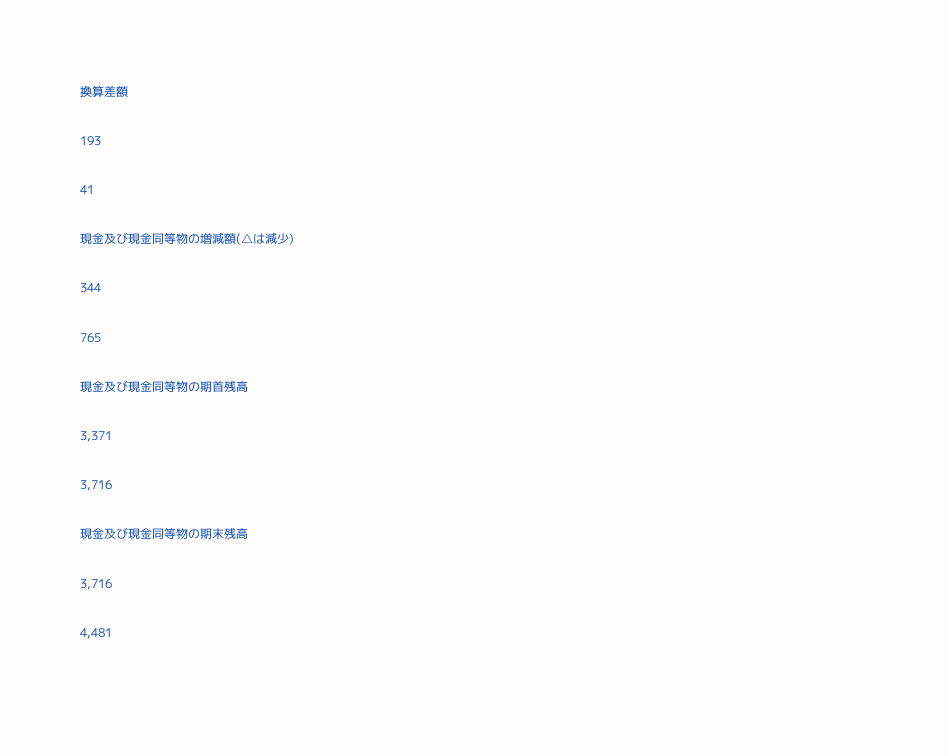換算差額

193

41

現金及び現金同等物の増減額(△は減少)

344

765

現金及び現金同等物の期首残高

3,371

3,716

現金及び現金同等物の期末残高

3,716

4,481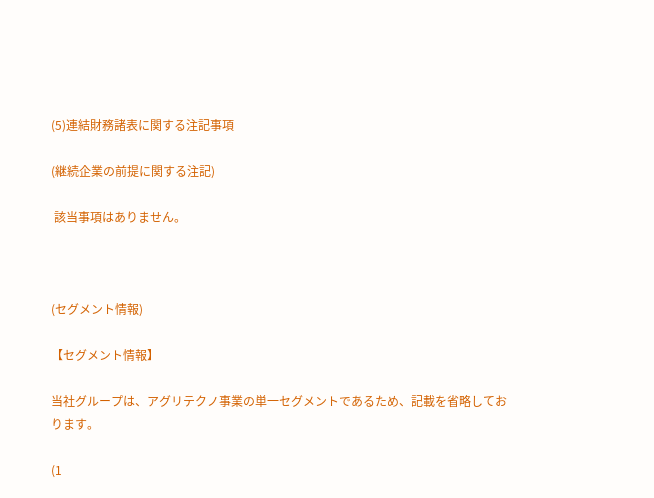(5)連結財務諸表に関する注記事項

(継続企業の前提に関する注記)

 該当事項はありません。



(セグメント情報)

【セグメント情報】

当社グループは、アグリテクノ事業の単一セグメントであるため、記載を省略しております。

(1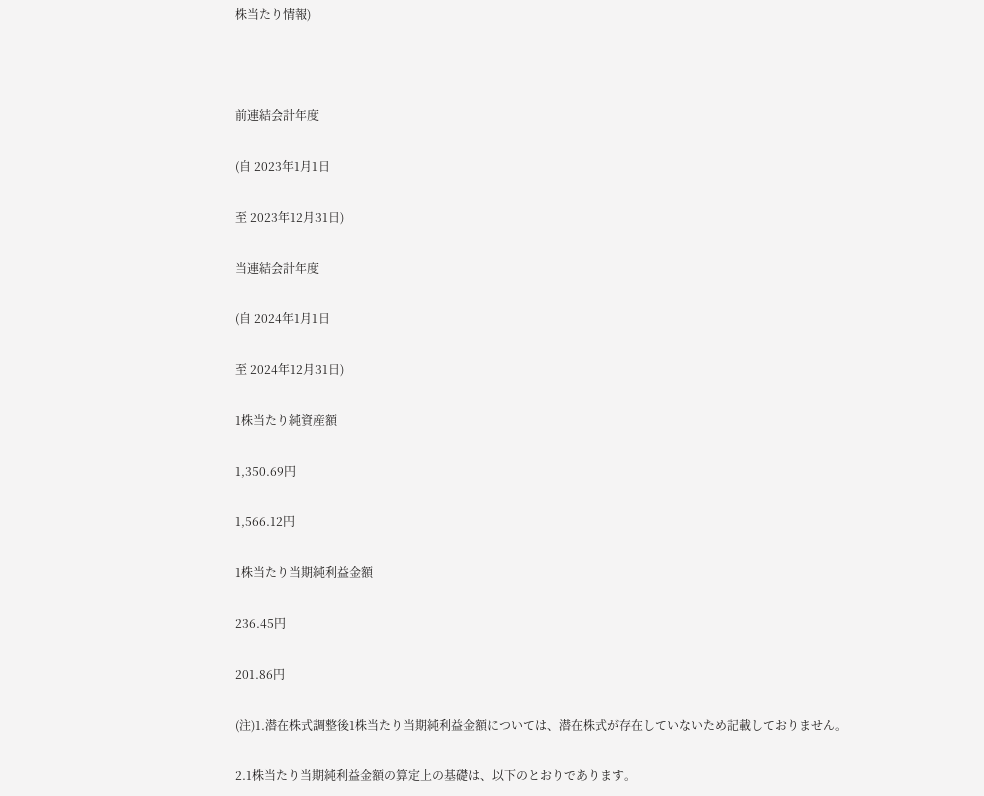株当たり情報)



前連結会計年度

(自 2023年1月1日

至 2023年12月31日)

当連結会計年度

(自 2024年1月1日

至 2024年12月31日)

1株当たり純資産額

1,350.69円

1,566.12円

1株当たり当期純利益金額

236.45円

201.86円

(注)1.潜在株式調整後1株当たり当期純利益金額については、潜在株式が存在していないため記載しておりません。

2.1株当たり当期純利益金額の算定上の基礎は、以下のとおりであります。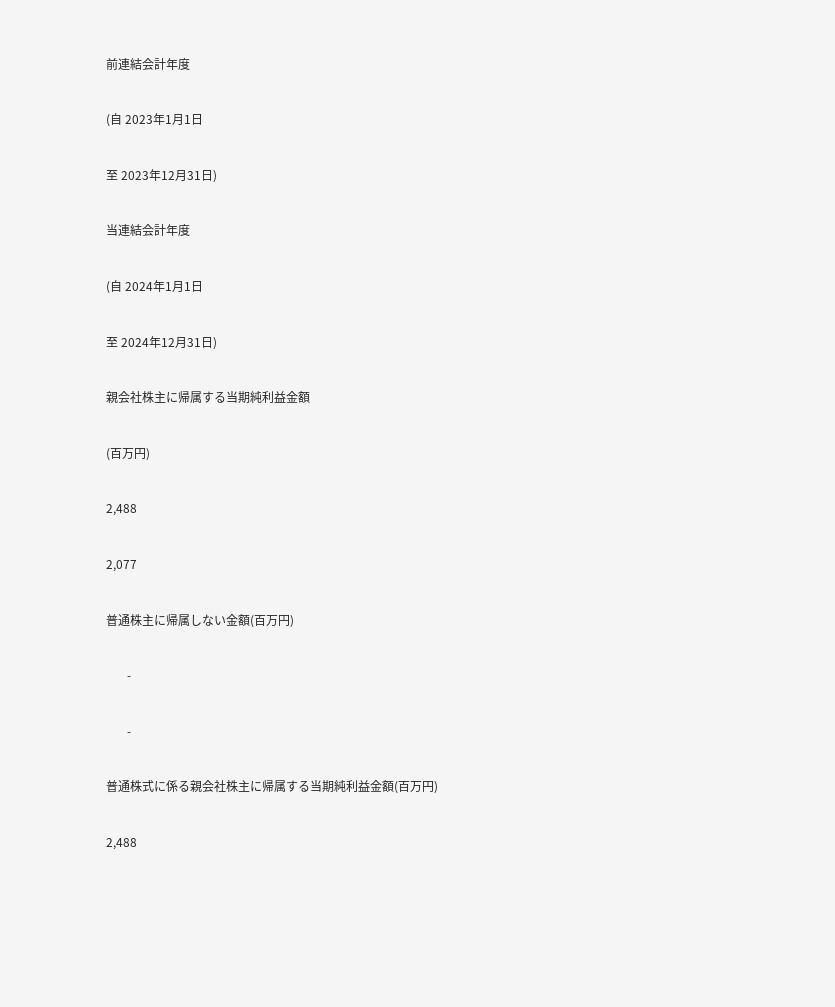前連結会計年度

(自 2023年1月1日

至 2023年12月31日)

当連結会計年度

(自 2024年1月1日

至 2024年12月31日)

親会社株主に帰属する当期純利益金額

(百万円)

2,488

2,077

普通株主に帰属しない金額(百万円)

       -

       -

普通株式に係る親会社株主に帰属する当期純利益金額(百万円)

2,488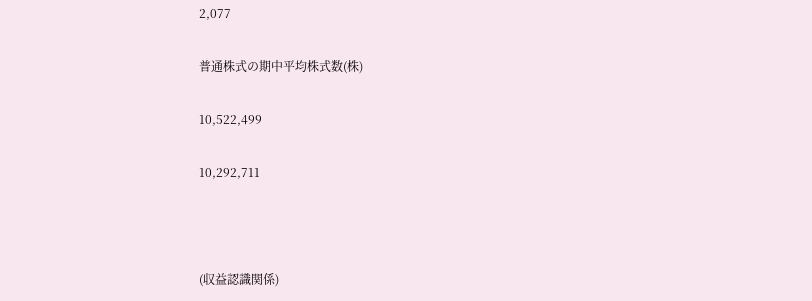2,077

普通株式の期中平均株式数(株)

10,522,499

10,292,711



(収益認識関係)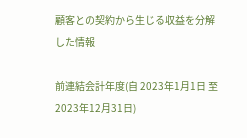顧客との契約から生じる収益を分解した情報

前連結会計年度(自 2023年1月1日 至 2023年12月31日)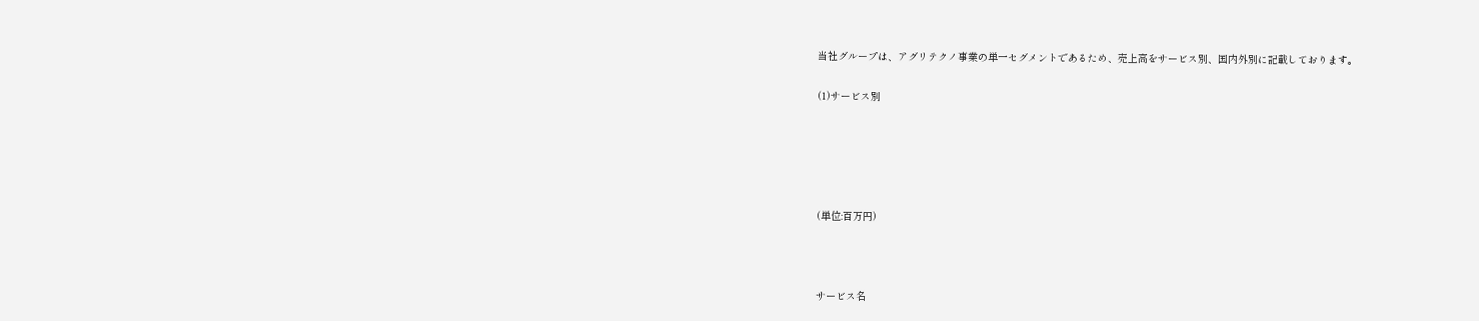当社グループは、アグリテクノ事業の単一セグメントであるため、売上高をサービス別、国内外別に記載しております。

(1)サービス別





(単位:百万円)



サービス名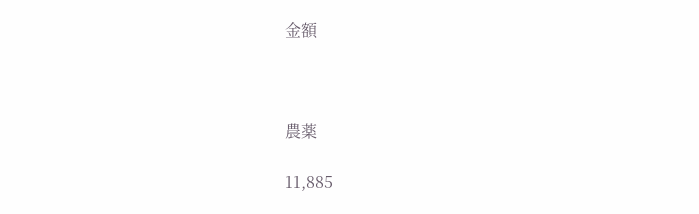金額



農薬

11,885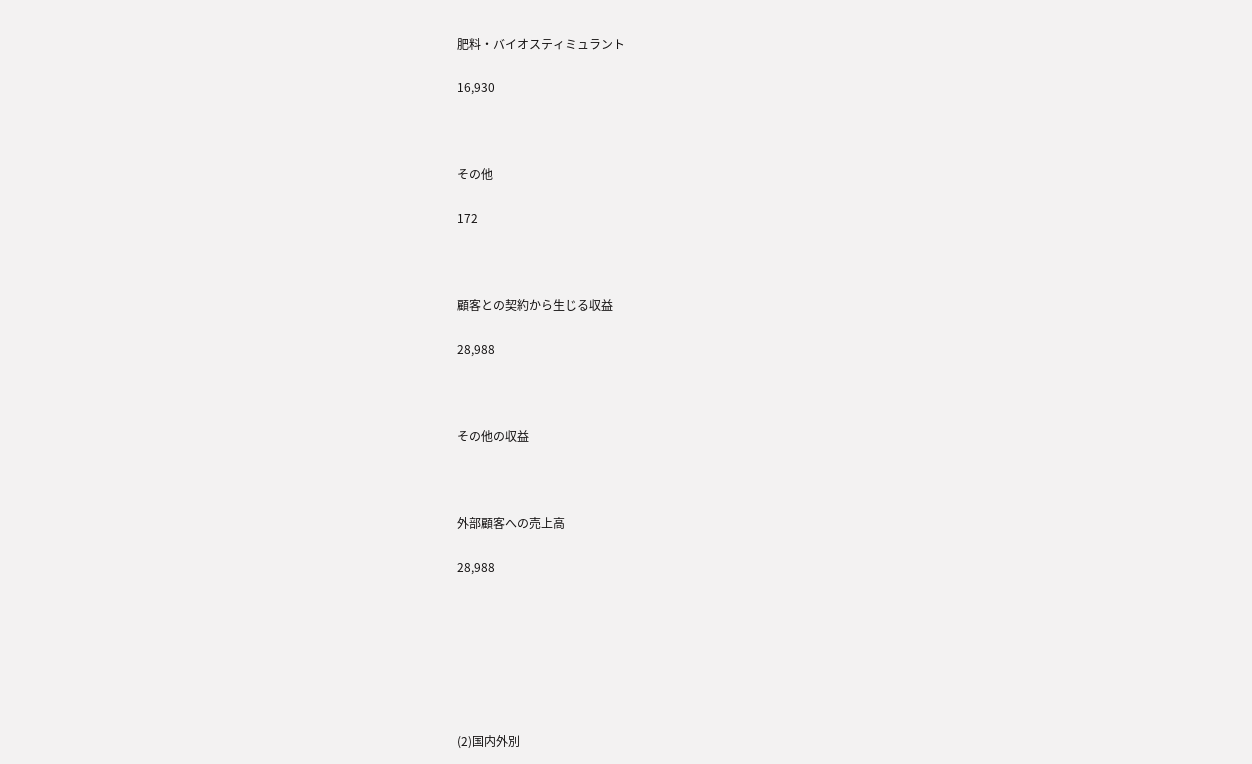肥料・バイオスティミュラント

16,930



その他

172



顧客との契約から生じる収益

28,988



その他の収益



外部顧客への売上高

28,988







(2)国内外別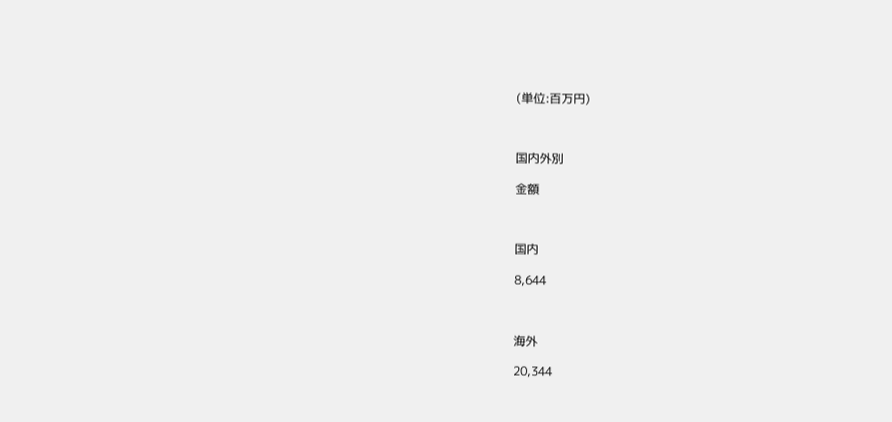(単位:百万円)



国内外別

金額



国内

8,644



海外

20,344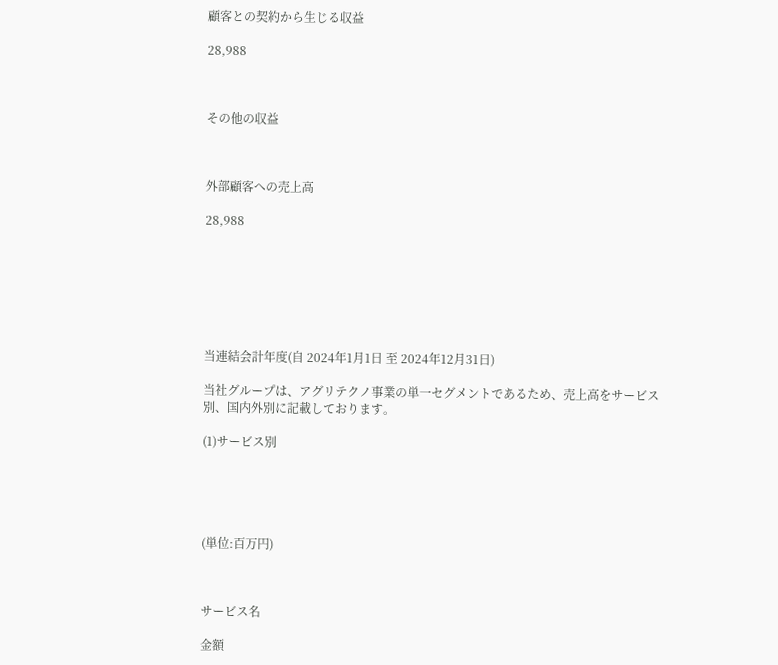顧客との契約から生じる収益

28,988



その他の収益



外部顧客への売上高

28,988







当連結会計年度(自 2024年1月1日 至 2024年12月31日)

当社グループは、アグリテクノ事業の単一セグメントであるため、売上高をサービス別、国内外別に記載しております。

(1)サービス別





(単位:百万円)



サービス名

金額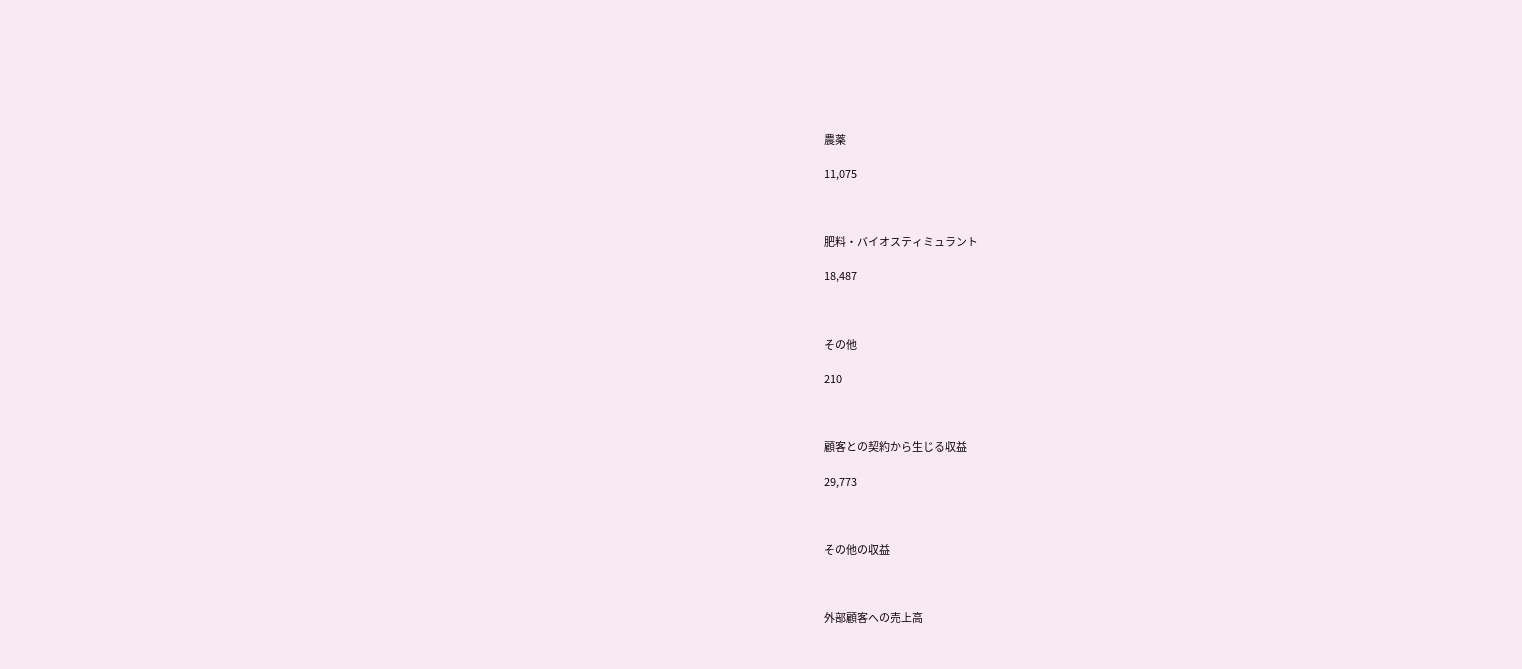農薬

11,075



肥料・バイオスティミュラント

18,487



その他

210



顧客との契約から生じる収益

29,773



その他の収益



外部顧客への売上高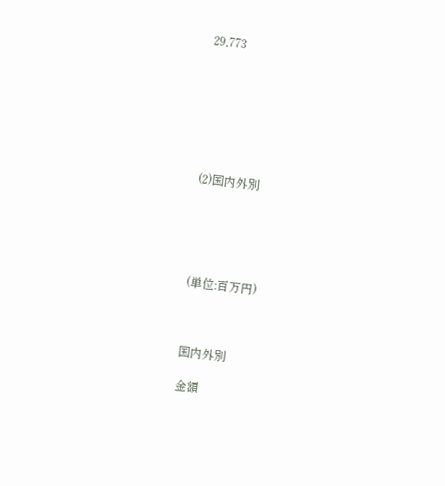29,773







(2)国内外別





(単位:百万円)



国内外別

金額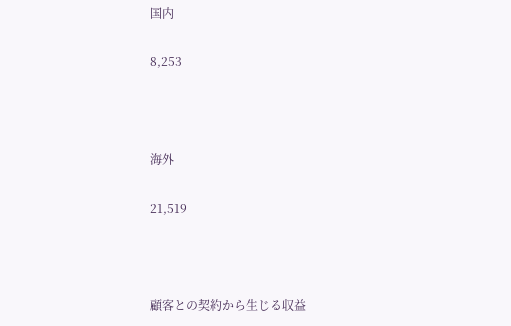国内

8,253



海外

21,519



顧客との契約から生じる収益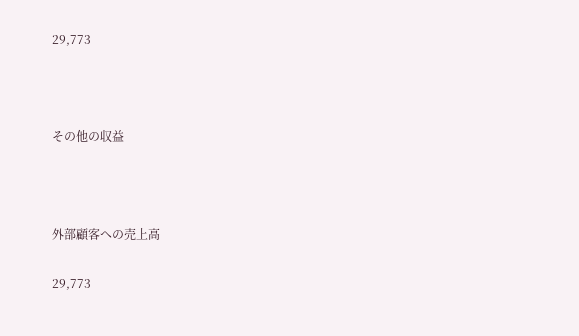29,773



その他の収益



外部顧客への売上高

29,773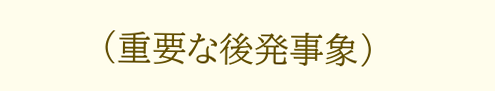(重要な後発事象)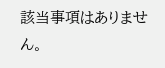該当事項はありません。